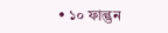• ১০ ফাল্গুন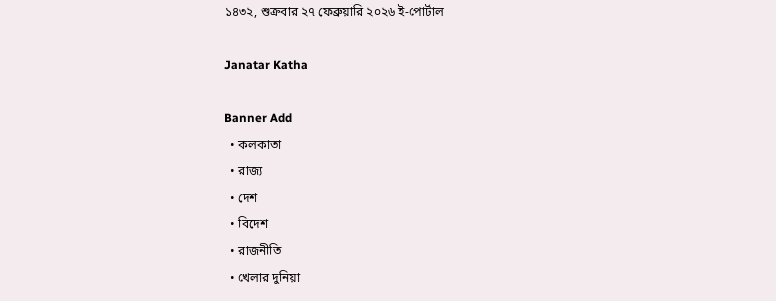১৪৩২, শুক্রবার ২৭ ফেব্রুয়ারি ২০২৬ ই-পোর্টাল

Janatar Katha

Banner Add
  • কলকাতা
  • রাজ্য
  • দেশ
  • বিদেশ
  • রাজনীতি
  • খেলার দুনিয়া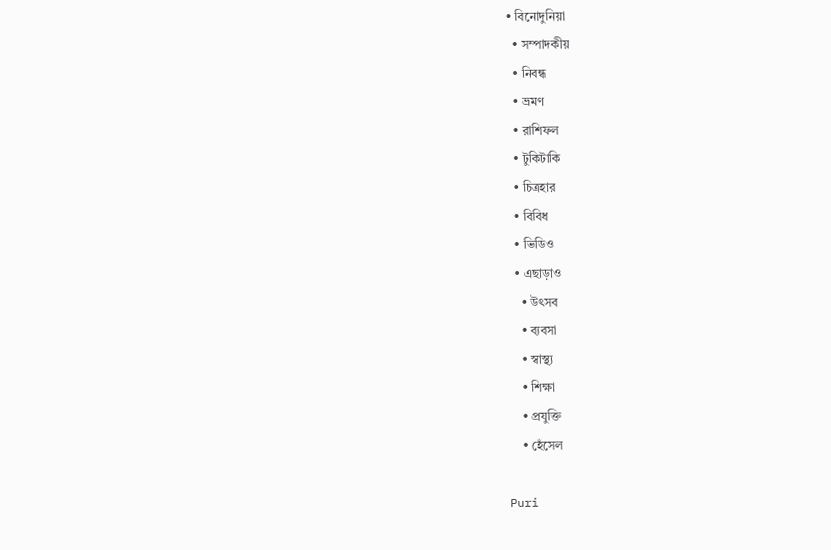• বিনোদুনিয়া
  • সম্পাদকীয়
  • নিবন্ধ
  • ভ্রমণ
  • রাশিফল
  • টুকিটাকি
  • চিত্রহার
  • বিবিধ
  • ভিডিও
  • এছাড়াও
    • উৎসব
    • ব্যবসা
    • স্বাস্থ্য
    • শিক্ষা
    • প্রযুক্তি
    • হেঁসেল

Puri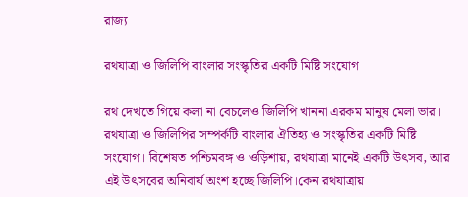রাজ্য

রথযাত্রা ও জিলিপি বাংলার সংস্কৃতির একটি মিষ্টি সংযোগ

রথ দেখতে গিয়ে কলা না বেচলেও জিলিপি খাননা এরকম মানুষ মেলা ভার। রথযাত্রা ও জিলিপির সম্পর্কটি বাংলার ঐতিহ্য ও সংস্কৃতির একটি মিষ্টি সংযোগ। বিশেষত পশ্চিমবঙ্গ ও ওড়িশায়, রথযাত্রা মানেই একটি উৎসব, আর এই উৎসবের অনিবার্য অংশ হচ্ছে জিলিপি।কেন রথযাত্রায়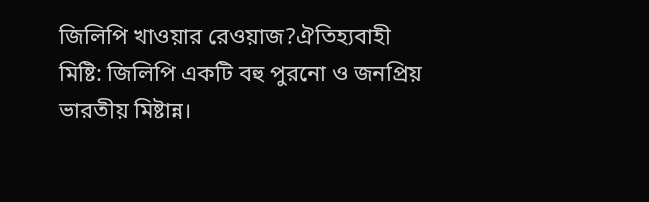জিলিপি খাওয়ার রেওয়াজ?ঐতিহ্যবাহী মিষ্টি: জিলিপি একটি বহু পুরনো ও জনপ্রিয় ভারতীয় মিষ্টান্ন।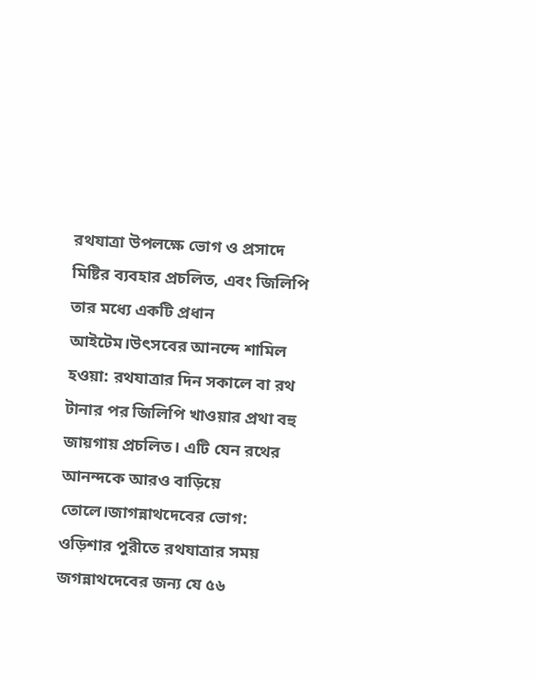রথযাত্রা উপলক্ষে ভোগ ও প্রসাদে মিষ্টির ব্যবহার প্রচলিত, এবং জিলিপি তার মধ্যে একটি প্রধান আইটেম।উৎসবের আনন্দে শামিল হওয়া: রথযাত্রার দিন সকালে বা রথ টানার পর জিলিপি খাওয়ার প্রথা বহু জায়গায় প্রচলিত। এটি যেন রথের আনন্দকে আরও বাড়িয়ে তোলে।জাগন্নাথদেবের ভোগ: ওড়িশার পুরীতে রথযাত্রার সময় জগন্নাথদেবের জন্য যে ৫৬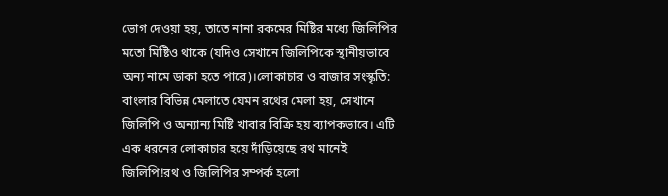ভোগ দেওয়া হয়, তাতে নানা রকমের মিষ্টির মধ্যে জিলিপির মতো মিষ্টিও থাকে (যদিও সেখানে জিলিপিকে স্থানীয়ভাবে অন্য নামে ডাকা হতে পারে)।লোকাচার ও বাজার সংস্কৃতি: বাংলার বিভিন্ন মেলাতে যেমন রথের মেলা হয়, সেখানে জিলিপি ও অন্যান্য মিষ্টি খাবার বিক্রি হয় ব্যাপকভাবে। এটি এক ধরনের লোকাচার হয়ে দাঁড়িয়েছে রথ মানেই জিলিপি!রথ ও জিলিপির সম্পর্ক হলো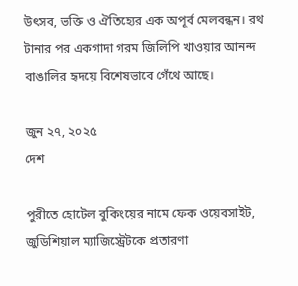উৎসব, ভক্তি ও ঐতিহ্যের এক অপূর্ব মেলবন্ধন। রথ টানার পর একগাদা গরম জিলিপি খাওয়ার আনন্দ বাঙালির হৃদয়ে বিশেষভাবে গেঁথে আছে।

জুন ২৭, ২০২৫
দেশ

পুরীতে হোটেল বুকিংয়ের নামে ফেক ওয়েবসাইট, জুডিশিয়াল ম্যাজিস্ট্রেটকে প্রতারণা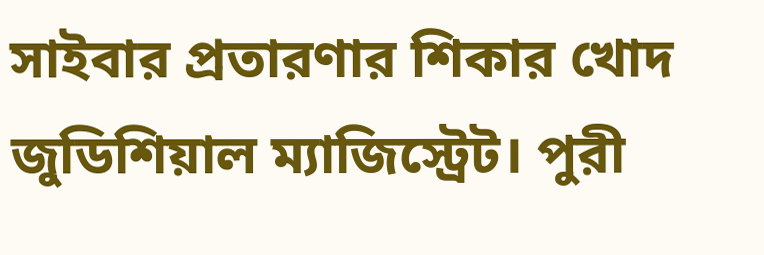সাইবার প্রতারণার শিকার খোদ জুডিশিয়াল ম্যাজিস্ট্রেট। পুরী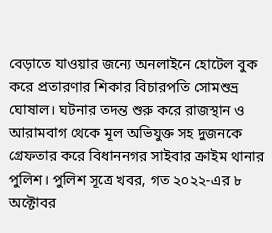বেড়াতে যাওয়ার জন্যে অনলাইনে হোটেল বুক করে প্রতারণার শিকার বিচারপতি সোমশুভ্র ঘোষাল। ঘটনার তদন্ত শুরু করে রাজস্থান ও আরামবাগ থেকে মূল অভিযুক্ত সহ দুজনকে গ্রেফতার করে বিধাননগর সাইবার ক্রাইম থানার পুলিশ। পুলিশ সূত্রে খবর, গত ২০২২-এর ৮ অক্টোবর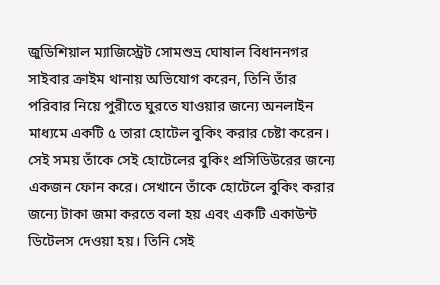জুডিশিয়াল ম্যাজিস্ট্রেট সোমশুভ্র ঘোষাল বিধাননগর সাইবার ক্রাইম থানায় অভিযোগ করেন, তিনি তাঁর পরিবার নিয়ে পুরীতে ঘুরতে যাওয়ার জন্যে অনলাইন মাধ্যমে একটি ৫ তারা হোটেল বুকিং করার চেষ্টা করেন। সেই সময় তাঁকে সেই হোটেলের বুকিং প্রসিডিউরের জন্যে একজন ফোন করে। সেখানে তাঁকে হোটেলে বুকিং করার জন্যে টাকা জমা করতে বলা হয় এবং একটি একাউন্ট ডিটেলস দেওয়া হয়। তিনি সেই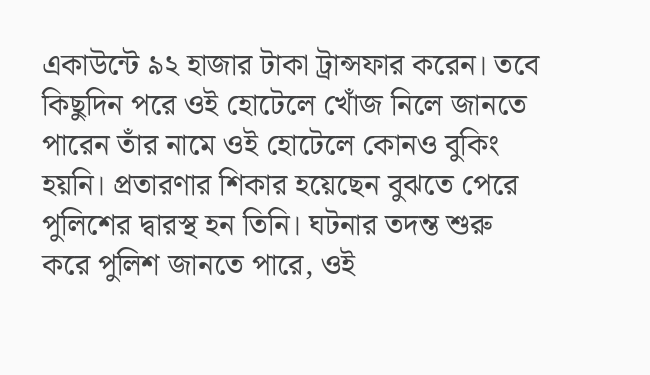একাউন্টে ৯২ হাজার টাকা ট্রান্সফার করেন। তবে কিছুদিন পরে ওই হোটেলে খোঁজ নিলে জানতে পারেন তাঁর নামে ওই হোটেলে কোনও বুকিং হয়নি। প্রতারণার শিকার হয়েছেন বুঝতে পেরে পুলিশের দ্বারস্থ হন তিনি। ঘটনার তদন্ত শুরু করে পুলিশ জানতে পারে, ওই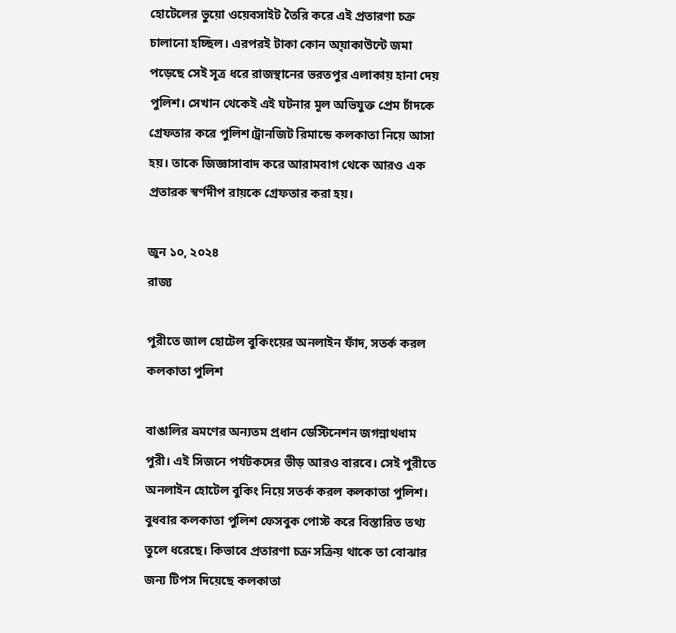হোটেলের ভুয়ো ওয়েবসাইট তৈরি করে এই প্রতারণা চক্র চালানো হচ্ছিল। এরপরই টাকা কোন অ্য়াকাউন্টে জমা পড়েছে সেই সূত্র ধরে রাজস্থানের ভরতপুর এলাকায় হানা দেয় পুলিশ। সেখান থেকেই এই ঘটনার মূল অভিযুক্ত প্রেম চাঁদকে গ্রেফতার করে পুলিশ।ট্রানজিট রিমান্ডে কলকাতা নিয়ে আসা হয়। তাকে জিজ্ঞাসাবাদ করে আরামবাগ থেকে আরও এক প্রতারক স্বর্ণদীপ রায়কে গ্রেফতার করা হয়।

জুন ১০, ২০২৪
রাজ্য

পুরীতে জাল হোটেল বুকিংয়ের অনলাইন ফাঁদ, সতর্ক করল কলকাতা পুলিশ

বাঙালির ভ্রমণের অন্যতম প্রধান ডেস্টিনেশন জগন্নাথধাম পুরী। এই সিজনে পর্যটকদের ভীড় আরও বারবে। সেই পুরীতে অনলাইন হোটেল বুকিং নিয়ে সতর্ক করল কলকাতা পুলিশ। বুধবার কলকাতা পুলিশ ফেসবুক পোস্ট করে বিস্তারিত তথ্য তুলে ধরেছে। কিভাবে প্রতারণা চক্র সক্রিয় থাকে তা বোঝার জন্য টিপস দিয়েছে কলকাতা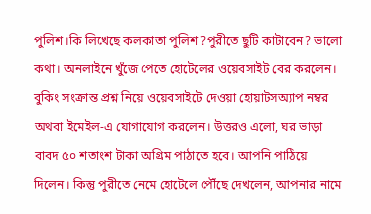পুলিশ।কি লিখেছে কলকাতা পুলিশ?পুরীতে ছুটি কাটাবেন? ভালো কথা। অনলাইনে খুঁজে পেতে হোটেলের ওয়েবসাইট বের করলেন। বুকিং সংক্রান্ত প্রশ্ন নিয়ে ওয়েবসাইটে দেওয়া হোয়াটসঅ্যাপ নম্বর অথবা ইমেইল-এ যোগাযোগ করলেন। উত্তরও এলো, ঘর ভাড়া বাবদ ৫০ শতাংশ টাকা অগ্রিম পাঠাতে হবে। আপনি পাঠিয়ে দিলেন। কিন্তু পুরীতে নেমে হোটেলে পৌঁছে দেখলেন, আপনার নামে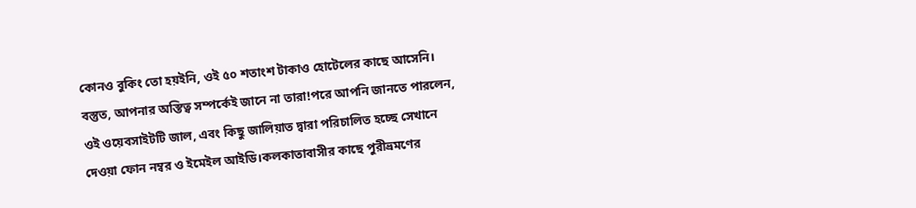কোনও বুকিং তো হয়ইনি, ওই ৫০ শতাংশ টাকাও হোটেলের কাছে আসেনি। বস্তুত, আপনার অস্তিত্ব সম্পর্কেই জানে না তারা!পরে আপনি জানতে পারলেন, ওই ওয়েবসাইটটি জাল, এবং কিছু জালিয়াত দ্বারা পরিচালিত হচ্ছে সেখানে দেওয়া ফোন নম্বর ও ইমেইল আইডি।কলকাতাবাসীর কাছে পুরীভ্রমণের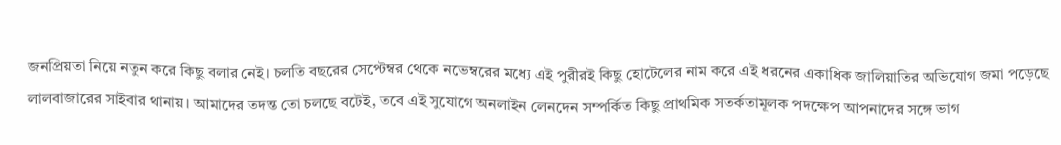জনপ্রিয়তা নিয়ে নতুন করে কিছু বলার নেই। চলতি বছরের সেপ্টেম্বর থেকে নভেম্বরের মধ্যে এই পুরীরই কিছু হোটেলের নাম করে এই ধরনের একাধিক জালিয়াতির অভিযোগ জমা পড়েছে লালবাজারের সাইবার থানায়। আমাদের তদন্ত তো চলছে বটেই, তবে এই সুযোগে অনলাইন লেনদেন সম্পর্কিত কিছু প্রাথমিক সতর্কতামূলক পদক্ষেপ আপনাদের সঙ্গে ভাগ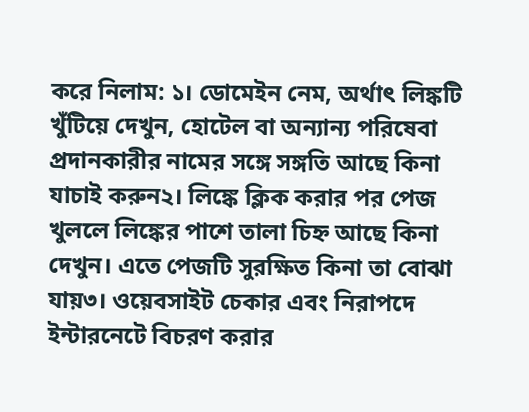করে নিলাম: ১। ডোমেইন নেম, অর্থাৎ লিঙ্কটি খুঁটিয়ে দেখুন, হোটেল বা অন্যান্য পরিষেবা প্রদানকারীর নামের সঙ্গে সঙ্গতি আছে কিনা যাচাই করুন২। লিঙ্কে ক্লিক করার পর পেজ খুললে লিঙ্কের পাশে তালা চিহ্ন আছে কিনা দেখুন। এতে পেজটি সুরক্ষিত কিনা তা বোঝা যায়৩। ওয়েবসাইট চেকার এবং নিরাপদে ইন্টারনেটে বিচরণ করার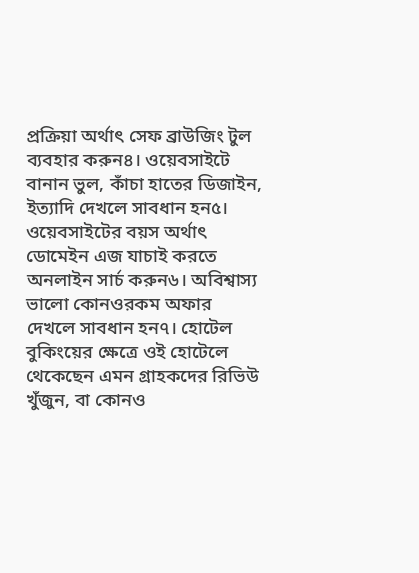প্রক্রিয়া অর্থাৎ সেফ ব্রাউজিং টুল ব্যবহার করুন৪। ওয়েবসাইটে বানান ভুল, কাঁচা হাতের ডিজাইন, ইত্যাদি দেখলে সাবধান হন৫। ওয়েবসাইটের বয়স অর্থাৎ ডোমেইন এজ যাচাই করতে অনলাইন সার্চ করুন৬। অবিশ্বাস্য ভালো কোনওরকম অফার দেখলে সাবধান হন৭। হোটেল বুকিংয়ের ক্ষেত্রে ওই হোটেলে থেকেছেন এমন গ্রাহকদের রিভিউ খুঁজুন, বা কোনও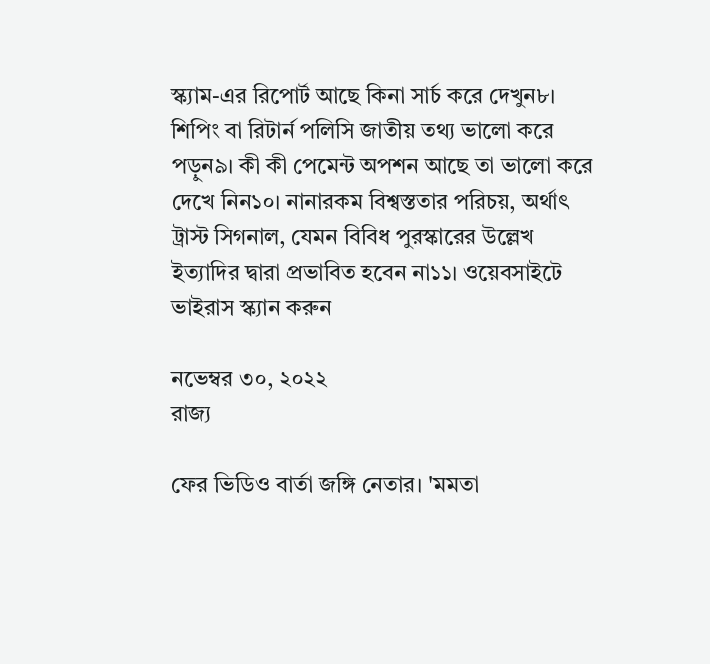স্ক্যাম-এর রিপোর্ট আছে কিনা সার্চ করে দেখুন৮। শিপিং বা রিটার্ন পলিসি জাতীয় তথ্য ভালো করে পড়ুন৯। কী কী পেমেন্ট অপশন আছে তা ভালো করে দেখে নিন১০। নানারকম বিশ্বস্ততার পরিচয়, অর্থাৎ ট্রাস্ট সিগনাল, যেমন বিবিধ পুরস্কারের উল্লেখ ইত্যাদির দ্বারা প্রভাবিত হবেন না১১। ওয়েবসাইটে ভাইরাস স্ক্যান করুন

নভেম্বর ৩০, ২০২২
রাজ্য

ফের ভিডিও বার্তা জঙ্গি নেতার। 'মমতা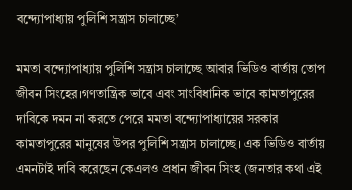বন্দ্যোপাধ্যায় পুলিশি সন্ত্রাস চালাচ্ছে’

মমতা বন্দ্যোপাধ্যায় পুলিশি সন্ত্রাস চালাচ্ছে আবার ভিডিও বার্তায় তোপ জীবন সিংহের।গণতান্ত্রিক ভাবে এবং সাংবিধানিক ভাবে কামতাপুরের দাবিকে দমন না করতে পেরে মমতা বন্দ্যোপাধ্যায়ের সরকার কামতাপুরের মানুষের উপর পুলিশি সন্ত্রাস চালাচ্ছে। এক ভিডিও বার্তায় এমনটাই দাবি করেছেন কেএলও প্রধান জীবন সিংহ (জনতার কথা এই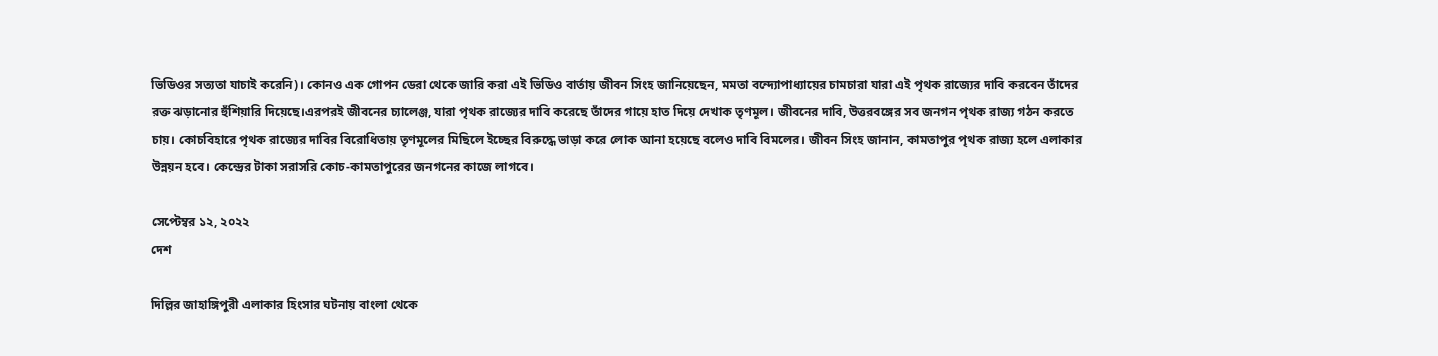ভিডিওর সত্যতা যাচাই করেনি)। কোনও এক গোপন ডেরা থেকে জারি করা এই ভিডিও বার্তায় জীবন সিংহ জানিয়েছেন, মমতা বন্দ্যোপাধ্যায়ের চামচারা যারা এই পৃথক রাজ্যের দাবি করবেন তাঁদের রক্ত ঝড়ানোর হুঁশিয়ারি দিয়েছে।এরপরই জীবনের চ্যালেঞ্জ, যারা পৃথক রাজ্যের দাবি করেছে তাঁদের গায়ে হাত দিয়ে দেখাক তৃণমূল। জীবনের দাবি, উত্তরবঙ্গের সব জনগন পৃথক রাজ্য গঠন করতে চায়। কোচবিহারে পৃথক রাজ্যের দাবির বিরোধিতায় তৃণমূলের মিছিলে ইচ্ছের বিরুদ্ধে ভাড়া করে লোক আনা হয়েছে বলেও দাবি বিমলের। জীবন সিংহ জানান, কামতাপুর পৃথক রাজ্য হলে এলাকার উন্নয়ন হবে। কেন্দ্রের টাকা সরাসরি কোচ-কামতাপুরের জনগনের কাজে লাগবে।

সেপ্টেম্বর ১২, ২০২২
দেশ

দিল্লির জাহাঙ্গিপুরী এলাকার হিংসার ঘটনায় বাংলা থেকে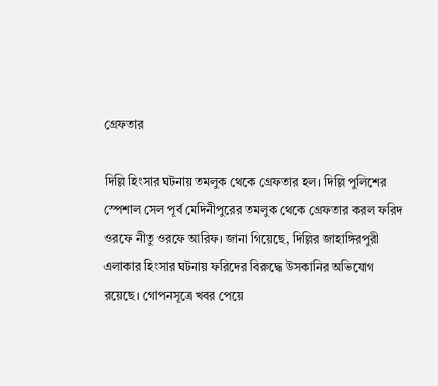গ্রেফতার

দিল্লি হিংসার ঘটনায় তমলুক থেকে গ্রেফতার হল। দিল্লি পুলিশের স্পেশাল সেল পূর্ব মেদিনীপুরের তমলুক থেকে গ্রেফতার করল ফরিদ ওরফে নীতু ওরফে আরিফ। জানা গিয়েছে, দিল্লির জাহাঙ্গিরপুরী এলাকার হিংসার ঘটনায় ফরিদের বিরুদ্ধে উসকানির অভিযোগ রয়েছে। গোপনসূত্রে খবর পেয়ে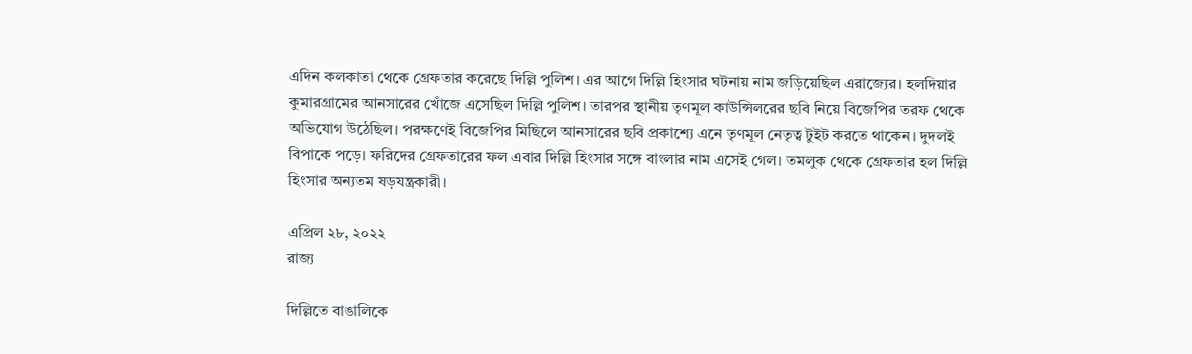এদিন কলকাতা থেকে গ্রেফতার করেছে দিল্লি পুলিশ। এর আগে দিল্লি হিংসার ঘটনায় নাম জড়িয়েছিল এরাজ্যের। হলদিয়ার কুমারগ্রামের আনসারের খোঁজে এসেছিল দিল্লি পুলিশ। তারপর স্থানীয় তৃণমূল কাউন্সিলরের ছবি নিয়ে বিজেপির তরফ থেকে অভিযোগ উঠেছিল। পরক্ষণেই বিজেপির মিছিলে আনসারের ছবি প্রকাশ্যে এনে তৃণমূল নেতৃত্ব টুইট করতে থাকেন। দুদলই বিপাকে পড়ে। ফরিদের গ্রেফতারের ফল এবার দিল্লি হিংসার সঙ্গে বাংলার নাম এসেই গেল। তমলুক থেকে গ্রেফতার হল দিল্লি হিংসার অন্যতম ষড়যন্ত্রকারী।

এপ্রিল ২৮, ২০২২
রাজ্য

দিল্লিতে বাঙালিকে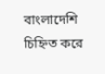বাংলাদেশি চিহ্নিত করে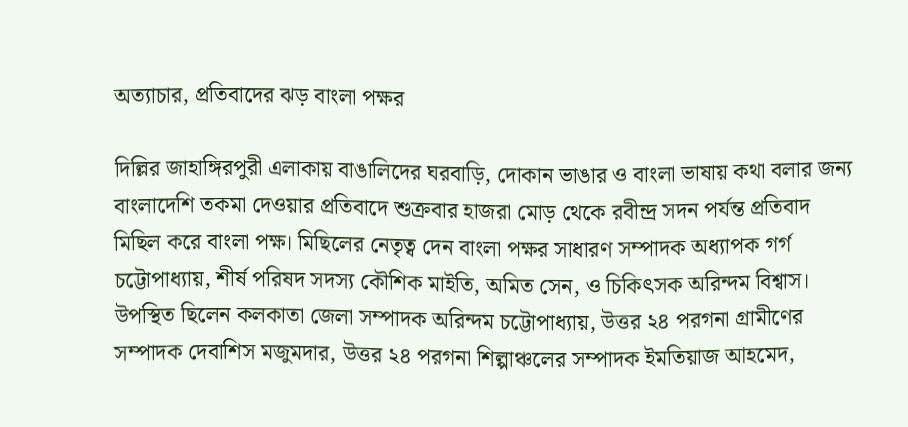অত্যাচার, প্রতিবাদের ঝড় বাংলা পক্ষর

দিল্লির জাহাঙ্গিরপুরী এলাকায় বাঙালিদের ঘরবাড়ি, দোকান ভাঙার ও বাংলা ভাষায় কথা বলার জন্য বাংলাদেশি তকমা দেওয়ার প্রতিবাদে শুক্রবার হাজরা মোড় থেকে রবীন্দ্র সদন পর্যন্ত প্রতিবাদ মিছিল করে বাংলা পক্ষ। মিছিলের নেতৃত্ব দেন বাংলা পক্ষর সাধারণ সম্পাদক অধ্যাপক গর্গ চট্টোপাধ্যায়, শীর্ষ পরিষদ সদস্য কৌশিক মাইতি, অমিত সেন, ও চিকিৎসক অরিন্দম বিশ্বাস। উপস্থিত ছিলেন কলকাতা জেলা সম্পাদক অরিন্দম চট্টোপাধ্যায়, উত্তর ২৪ পরগনা গ্রামীণের সম্পাদক দেবাশিস মজুমদার, উত্তর ২৪ পরগনা শিল্পাঞ্চলের সম্পাদক ইমতিয়াজ আহমেদ,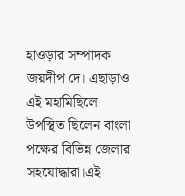হাওড়ার সম্পাদক জয়দীপ দে। এছাড়াও এই মহামিছিলে উপস্থিত ছিলেন বাংলা পক্ষের বিভিন্ন জেলার সহযোদ্ধারা।এই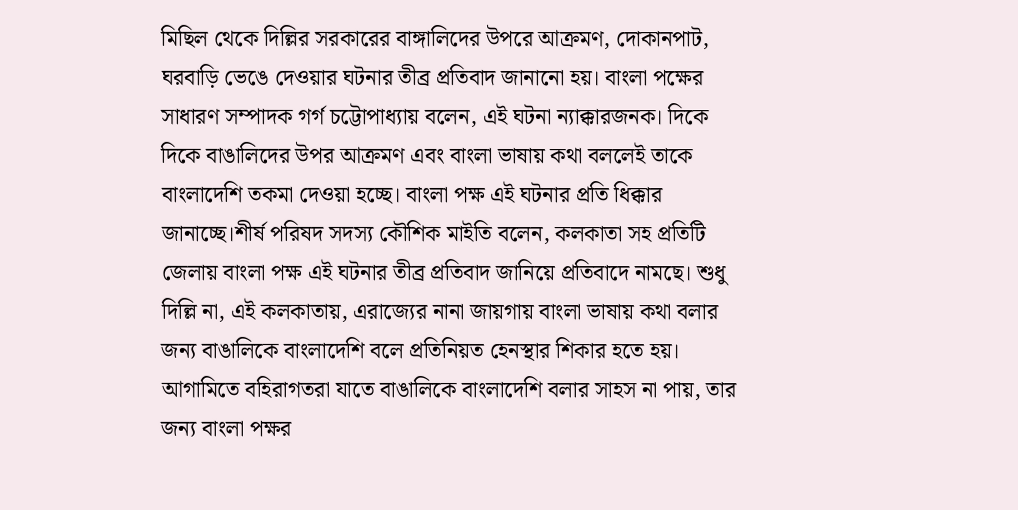মিছিল থেকে দিল্লির সরকারের বাঙ্গালিদের উপরে আক্রমণ, দোকানপাট, ঘরবাড়ি ভেঙে দেওয়ার ঘটনার তীব্র প্রতিবাদ জানানো হয়। বাংলা পক্ষের সাধারণ সম্পাদক গর্গ চট্টোপাধ্যায় বলেন, এই ঘটনা ন্যাক্কারজনক। দিকে দিকে বাঙালিদের উপর আক্রমণ এবং বাংলা ভাষায় কথা বললেই তাকে বাংলাদেশি তকমা দেওয়া হচ্ছে। বাংলা পক্ষ এই ঘটনার প্রতি ধিক্কার জানাচ্ছে।শীর্ষ পরিষদ সদস্য কৌশিক মাইতি বলেন, কলকাতা সহ প্রতিটি জেলায় বাংলা পক্ষ এই ঘটনার তীব্র প্রতিবাদ জানিয়ে প্রতিবাদে নামছে। শুধু দিল্লি না, এই কলকাতায়, এরাজ্যের নানা জায়গায় বাংলা ভাষায় কথা বলার জন্য বাঙালিকে বাংলাদেশি বলে প্রতিনিয়ত হেনস্থার শিকার হতে হয়। আগামিতে বহিরাগতরা যাতে বাঙালিকে বাংলাদেশি বলার সাহস না পায়, তার জন্য বাংলা পক্ষর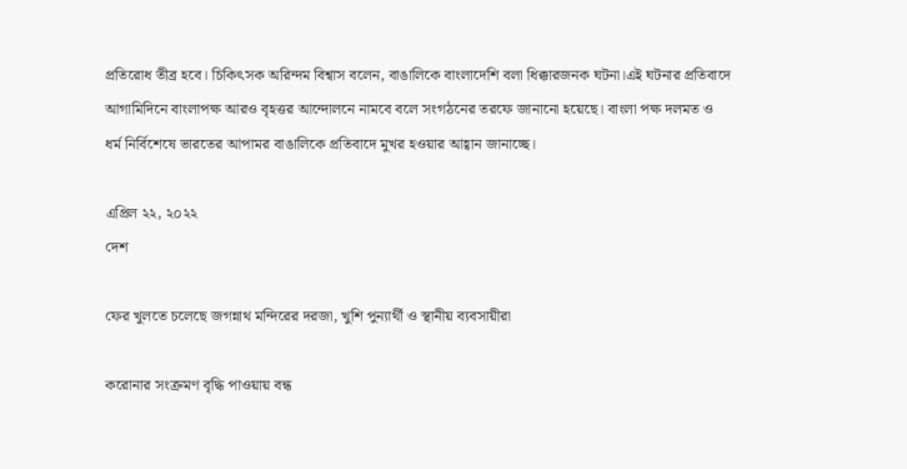প্রতিরোধ তীব্র হবে। চিকিৎসক অরিন্দম বিশ্বাস বলেন, বাঙালিকে বাংলাদেশি বলা ধিক্কারজনক ঘটনা।এই ঘটনার প্রতিবাদে আগামিদিনে বাংলাপক্ষ আরও বৃহত্তর আন্দোলনে নামবে বলে সংগঠনের তরফে জানানো হয়েছে। বাংলা পক্ষ দলমত ও ধর্ম নির্বিশেষে ভারতের আপামর বাঙালিকে প্রতিবাদে মুখর হওয়ার আহ্বান জানাচ্ছে।

এপ্রিল ২২, ২০২২
দেশ

ফের খুলতে চলেছে জগন্নাথ মন্দিরের দরজা, খুশি পুন্যার্থী ও স্থানীয় ব্যবসায়ীরা

করোনার সংক্রমণ বৃদ্ধি পাওয়ায় বন্ধ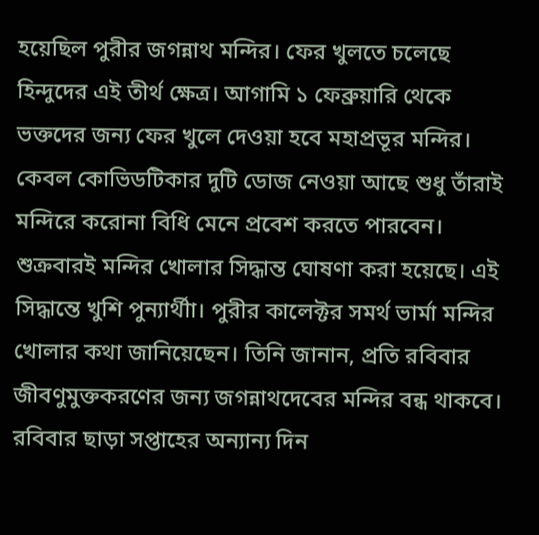হয়েছিল পুরীর জগন্নাথ মন্দির। ফের খুলতে চলেছে হিন্দুদের এই তীর্থ ক্ষেত্র। আগামি ১ ফেব্রুয়ারি থেকে ভক্তদের জন্য ফের খুলে দেওয়া হবে মহাপ্রভূর মন্দির। কেবল কোভিডটিকার দুটি ডোজ নেওয়া আছে শুধু তাঁরাই মন্দিরে করোনা বিধি মেনে প্রবেশ করতে পারবেন। শুক্রবারই মন্দির খোলার সিদ্ধান্ত ঘোষণা করা হয়েছে। এই সিদ্ধান্তে খুশি পুন্যার্থীা। পুরীর কালেক্টর সমর্থ ভার্মা মন্দির খোলার কথা জানিয়েছেন। তিনি জানান, প্রতি রবিবার জীবণুমুক্তকরণের জন্য জগন্নাথদেবের মন্দির বন্ধ থাকবে। রবিবার ছাড়া সপ্তাহের অন্যান্য দিন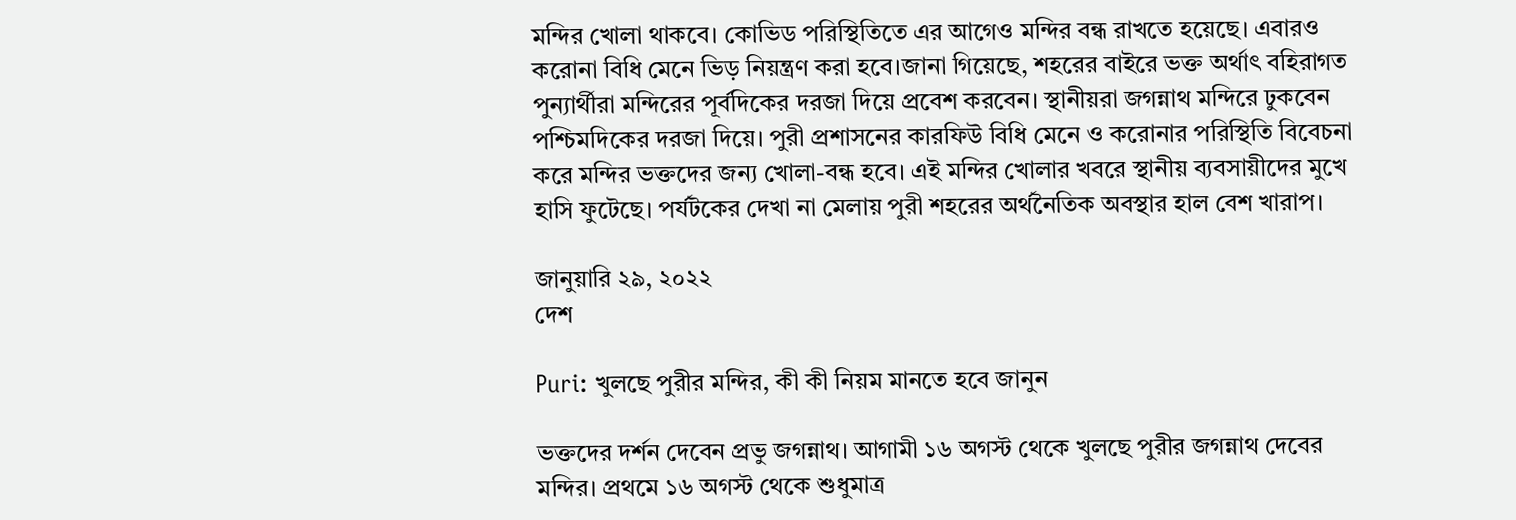মন্দির খোলা থাকবে। কোভিড পরিস্থিতিতে এর আগেও মন্দির বন্ধ রাখতে হয়েছে। এবারও করোনা বিধি মেনে ভিড় নিয়ন্ত্রণ করা হবে।জানা গিয়েছে, শহরের বাইরে ভক্ত অর্থাৎ বহিরাগত পুন্যার্থীরা মন্দিরের পূর্বদিকের দরজা দিয়ে প্রবেশ করবেন। স্থানীয়রা জগন্নাথ মন্দিরে ঢুকবেন পশ্চিমদিকের দরজা দিয়ে। পুরী প্রশাসনের কারফিউ বিধি মেনে ও করোনার পরিস্থিতি বিবেচনা করে মন্দির ভক্তদের জন্য খোলা-বন্ধ হবে। এই মন্দির খোলার খবরে স্থানীয় ব্যবসায়ীদের মুখে হাসি ফুটেছে। পর্যটকের দেখা না মেলায় পুরী শহরের অর্থনৈতিক অবস্থার হাল বেশ খারাপ।

জানুয়ারি ২৯, ২০২২
দেশ

Puri: খুলছে পুরীর মন্দির, কী কী নিয়ম মানতে হবে জানুন

ভক্তদের দর্শন দেবেন প্রভু জগন্নাথ। আগামী ১৬ অগস্ট থেকে খুলছে পুরীর জগন্নাথ দেবের মন্দির। প্রথমে ১৬ অগস্ট থেকে শুধুমাত্র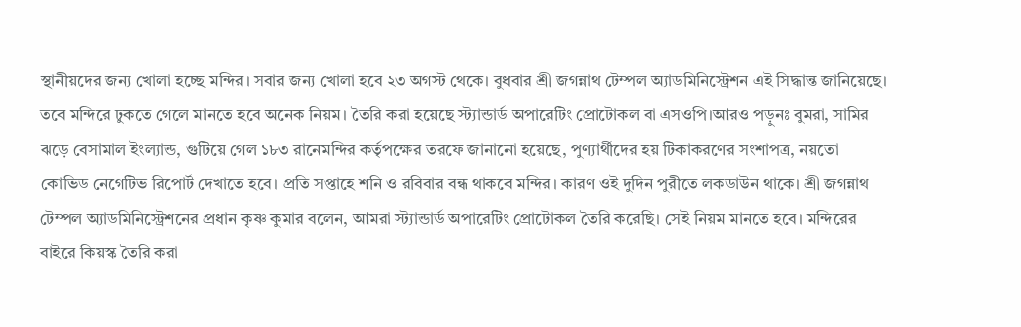স্থানীয়দের জন্য খোলা হচ্ছে মন্দির। সবার জন্য খোলা হবে ২৩ অগস্ট থেকে। বুধবার শ্রী জগন্নাথ টেম্পল অ্যাডমিনিস্ট্রেশন এই সিদ্ধান্ত জানিয়েছে। তবে মন্দিরে ঢুকতে গেলে মানতে হবে অনেক নিয়ম। তৈরি করা হয়েছে স্ট্যান্ডার্ড অপারেটিং প্রোটোকল বা এসওপি।আরও পড়ুনঃ বুমরা, সামির ঝড়ে বেসামাল ইংল্যান্ড, গুটিয়ে গেল ১৮৩ রানেমন্দির কর্তৃপক্ষের তরফে জানানো হয়েছে, পুণ্যার্থীদের হয় টিকাকরণের সংশাপত্র, নয়তো কোভিড নেগেটিভ রিপোর্ট দেখাতে হবে। প্রতি সপ্তাহে শনি ও রবিবার বন্ধ থাকবে মন্দির। কারণ ওই দুদিন পুরীতে লকডাউন থাকে। শ্রী জগন্নাথ টেম্পল অ্যাডমিনিস্ট্রেশনের প্রধান কৃষ্ণ কুমার বলেন, আমরা স্ট্যান্ডার্ড অপারেটিং প্রোটোকল তৈরি করেছি। সেই নিয়ম মানতে হবে। মন্দিরের বাইরে কিয়স্ক তৈরি করা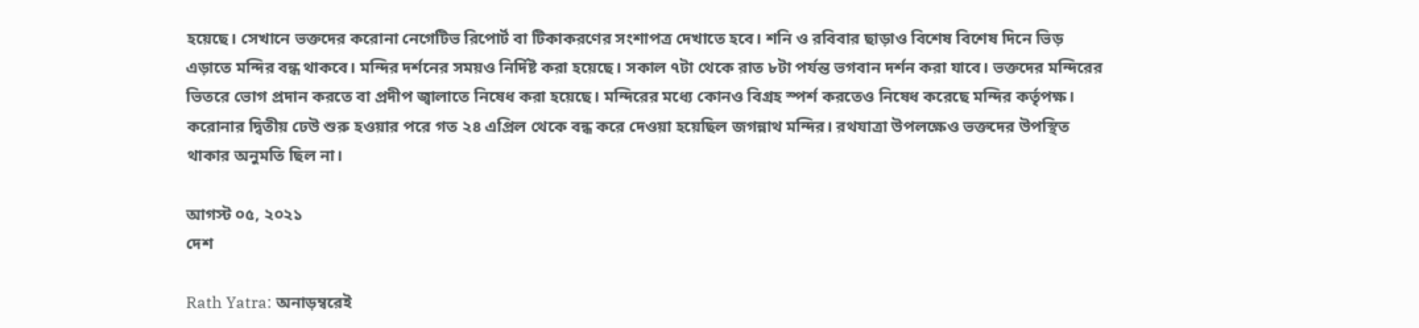হয়েছে। সেখানে ভক্তদের করোনা নেগেটিভ রিপোর্ট বা টিকাকরণের সংশাপত্র দেখাতে হবে। শনি ও রবিবার ছাড়াও বিশেষ বিশেষ দিনে ভিড় এড়াতে মন্দির বন্ধ থাকবে। মন্দির দর্শনের সময়ও নির্দিষ্ট করা হয়েছে। সকাল ৭টা থেকে রাত ৮টা পর্যন্ত ভগবান দর্শন করা যাবে। ভক্তদের মন্দিরের ভিতরে ভোগ প্রদান করতে বা প্রদীপ জ্বালাতে নিষেধ করা হয়েছে। মন্দিরের মধ্যে কোনও বিগ্রহ স্পর্শ করতেও নিষেধ করেছে মন্দির কর্তৃপক্ষ। করোনার দ্বিতীয় ঢেউ শুরু হওয়ার পরে গত ২৪ এপ্রিল থেকে বন্ধ করে দেওয়া হয়েছিল জগন্নাথ মন্দির। রথযাত্রা উপলক্ষেও ভক্তদের উপস্থিত থাকার অনুমতি ছিল না।

আগস্ট ০৫, ২০২১
দেশ

Rath Yatra: অনাড়ম্বরেই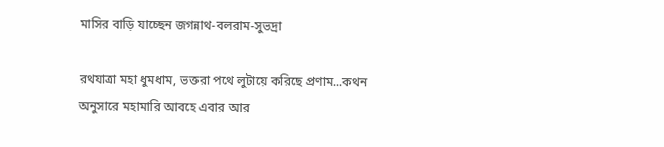মাসির বাড়ি যাচ্ছেন জগন্নাথ-বলরাম-সুভদ্রা

রথযাত্রা মহা ধুমধাম, ভক্তরা পথে লুটায়ে করিছে প্রণাম...কথন অনুসারে মহামারি আবহে এবার আর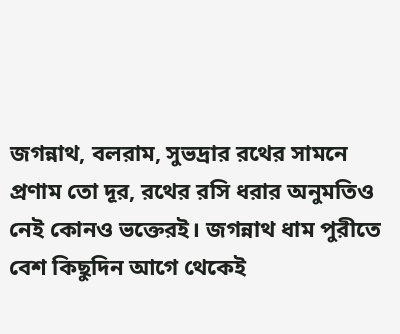জগন্নাথ, বলরাম, সুভদ্রার রথের সামনে প্রণাম তো দূর, রথের রসি ধরার অনুমতিও নেই কোনও ভক্তেরই। জগন্নাথ ধাম পুরীতে বেশ কিছুদিন আগে থেকেই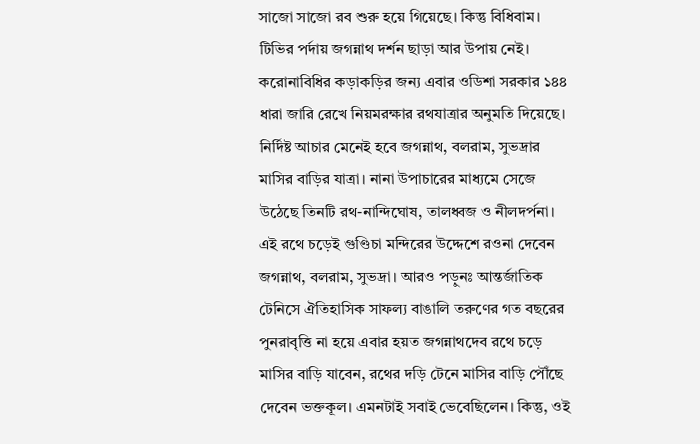সাজো সাজো রব শুরু হয়ে গিয়েছে। কিন্তু বিধিবাম। টিভির পর্দায় জগন্নাথ দর্শন ছাড়া আর উপায় নেই। করোনাবিধির কড়াকড়ির জন্য এবার ওডিশা সরকার ১৪৪ ধারা জারি রেখে নিয়মরক্ষার রথযাত্রার অনুমতি দিয়েছে। নির্দিষ্ট আচার মেনেই হবে জগন্নাথ, বলরাম, সুভদ্রার মাসির বাড়ির যাত্রা। নানা উপাচারের মাধ্যমে সেজে উঠেছে তিনটি রথ-নান্দিঘোষ, তালধ্বজ ও নীলদর্পনা। এই রথে চড়েই গুণ্ডিচা মন্দিরের উদ্দেশে রওনা দেবেন জগন্নাথ, বলরাম, সুভদ্রা। আরও পড়ুনঃ আন্তর্জাতিক টেনিসে ঐতিহাসিক সাফল্য বাঙালি তরুণের গত বছরের পুনরাবৃত্তি না হয়ে এবার হয়ত জগন্নাথদেব রথে চড়ে মাসির বাড়ি যাবেন, রথের দড়ি টেনে মাসির বাড়ি পৌঁছে দেবেন ভক্তকূল। এমনটাই সবাই ভেবেছিলেন। কিন্তু, ওই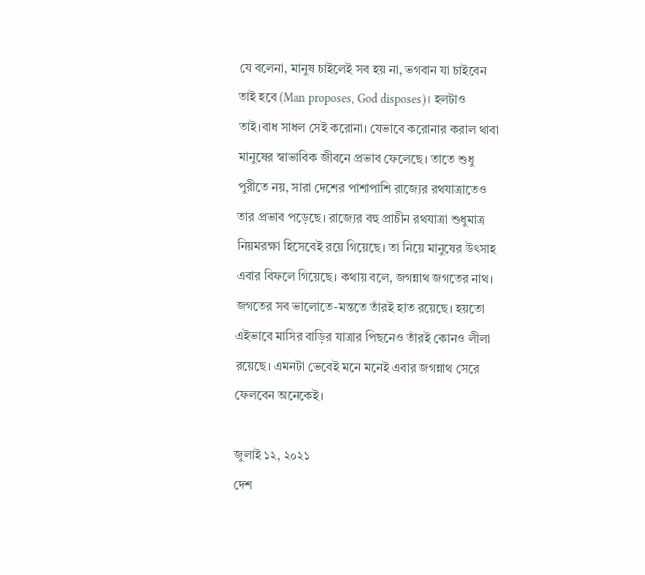যে বলেনা, মানুষ চাইলেই সব হয় না, ভগবান যা চাইবেন তাই হবে (Man proposes, God disposes)। হলটাও তাই।বাধ সাধল সেই করোনা। যেভাবে করোনার করাল থাবা মানুষের স্বাভাবিক জীবনে প্রভাব ফেলেছে। তাতে শুধু পুরীতে নয়, সারা দেশের পাশাপাশি রাজ্যের রথযাত্রাতেও তার প্রভাব পড়েছে। রাজ্যের বহু প্রাচীন রথযাত্রা শুধুমাত্র নিয়মরক্ষা হিসেবেই রয়ে গিয়েছে। তা নিয়ে মানুষের উৎসাহ এবার বিফলে গিয়েছে। কথায় বলে, জগন্নাথ জগতের নাথ। জগতের সব ভালোতে-মন্ততে তাঁরই হাত রয়েছে। হয়তো এইভাবে মাসির বাড়ির যাত্রার পিছনেও তাঁরই কোনও লীলা রয়েছে। এমনটা ভেবেই মনে মনেই এবার জগন্নাথ সেরে ফেলবেন অনেকেই।

জুলাই ১২, ২০২১
দেশ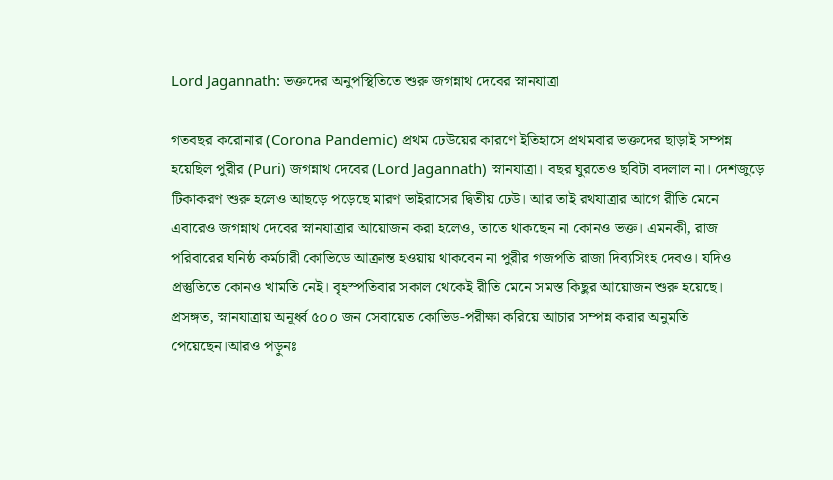Lord Jagannath: ভক্তদের অনুপস্থিতিতে শুরু জগন্নাথ দেবের স্নানযাত্রা

গতবছর করোনার (Corona Pandemic) প্রথম ঢেউয়ের কারণে ইতিহাসে প্রথমবার ভক্তদের ছাড়াই সম্পন্ন হয়েছিল পুরীর (Puri) জগন্নাথ দেবের (Lord Jagannath) স্নানযাত্রা। বছর ঘুরতেও ছবিটা বদলাল না। দেশজুড়ে টিকাকরণ শুরু হলেও আছড়ে পড়েছে মারণ ভাইরাসের দ্বিতীয় ঢেউ। আর তাই রথযাত্রার আগে রীতি মেনে এবারেও জগন্নাথ দেবের স্নানযাত্রার আয়োজন করা হলেও, তাতে থাকছেন না কোনও ভক্ত। এমনকী, রাজ পরিবারের ঘনিষ্ঠ কর্মচারী কোভিডে আক্রান্ত হওয়ায় থাকবেন না পুরীর গজপতি রাজা দিব্যসিংহ দেবও। যদিও প্রস্তুতিতে কোনও খামতি নেই। বৃহস্পতিবার সকাল থেকেই রীতি মেনে সমস্ত কিছুর আয়োজন শুরু হয়েছে। প্রসঙ্গত, স্নানযাত্রায় অনূর্ধ্ব ৫০০ জন সেবায়েত কোভিড-পরীক্ষা করিয়ে আচার সম্পন্ন করার অনুমতি পেয়েছেন।আরও পড়ুনঃ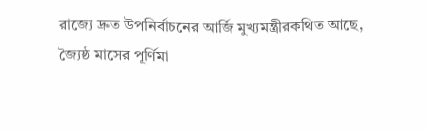রাজ্যে দ্রুত উপনির্বাচনের আর্জি মুখ্যমন্ত্রীরকথিত আছে, জ্যৈষ্ঠ মাসের পূর্ণিমা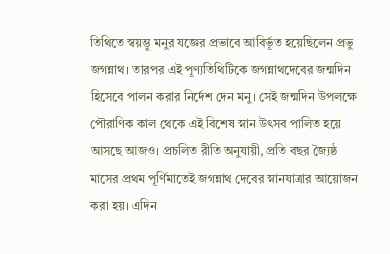তিথিতে স্বয়ম্ভু মনুর যজ্ঞের প্রভাবে আবির্ভূত হয়েছিলেন প্রভু জগন্নাথ। তারপর এই পূণ্যতিথিটিকে জগন্নাথদেবের জন্মদিন হিসেবে পালন করার নির্দেশ দেন মনু। সেই জন্মদিন উপলক্ষে পৌরাণিক কাল থেকে এই বিশেষ স্নান উৎসব পালিত হয়ে আসছে আজও। প্রচলিত রীতি অনুযায়ী, প্রতি বছর জ্যৈষ্ঠ মাসের প্রথম পূর্ণিমাতেই জগন্নাথ দেবের স্নানযাত্রার আয়োজন করা হয়। এদিন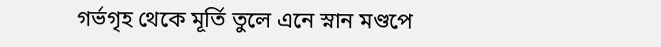গর্ভগৃহ থেকে মূর্তি তুলে এনে স্নান মণ্ডপে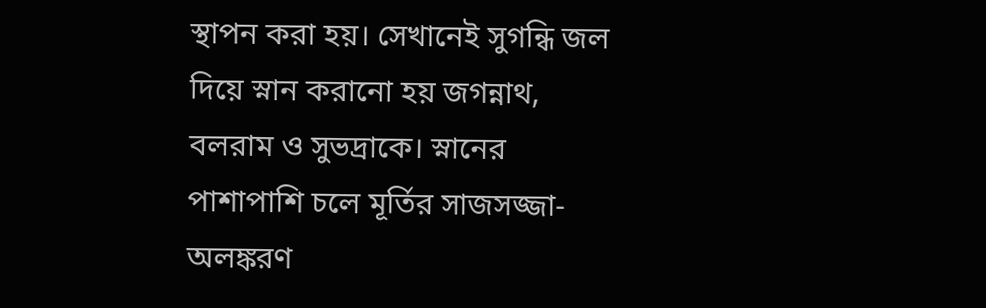স্থাপন করা হয়। সেখানেই সুগন্ধি জল দিয়ে স্নান করানো হয় জগন্নাথ, বলরাম ও সুভদ্রাকে। স্নানের পাশাপাশি চলে মূর্তির সাজসজ্জা-অলঙ্করণ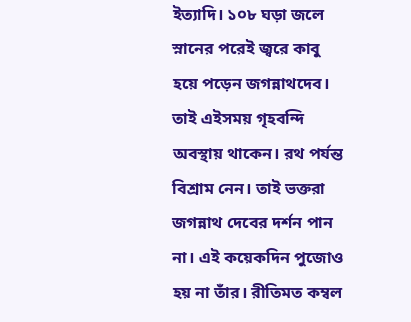ইত্যাদি। ১০৮ ঘড়া জলে স্নানের পরেই জ্বরে কাবু হয়ে পড়েন জগন্নাথদেব। তাই এইসময় গৃহবন্দি অবস্থায় থাকেন। রথ পর্যন্ত বিশ্রাম নেন। তাই ভক্তরা জগন্নাথ দেবের দর্শন পান না। এই কয়েকদিন পুজোও হয় না তাঁর। রীতিমত কম্বল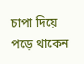চাপা দিয়ে পড়ে থাকেন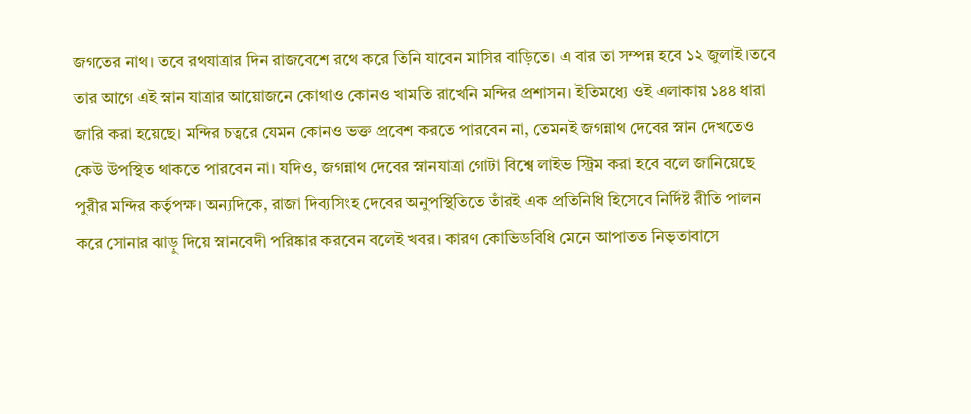জগতের নাথ। তবে রথযাত্রার দিন রাজবেশে রথে করে তিনি যাবেন মাসির বাড়িতে। এ বার তা সম্পন্ন হবে ১২ জুলাই।তবে তার আগে এই স্নান যাত্রার আয়োজনে কোথাও কোনও খামতি রাখেনি মন্দির প্রশাসন। ইতিমধ্যে ওই এলাকায় ১৪৪ ধারা জারি করা হয়েছে। মন্দির চত্বরে যেমন কোনও ভক্ত প্রবেশ করতে পারবেন না, তেমনই জগন্নাথ দেবের স্নান দেখতেও কেউ উপস্থিত থাকতে পারবেন না। যদিও, জগন্নাথ দেবের স্নানযাত্রা গোটা বিশ্বে লাইভ স্ট্রিম করা হবে বলে জানিয়েছে পুরীর মন্দির কর্তৃপক্ষ। অন্যদিকে, রাজা দিব্যসিংহ দেবের অনুপস্থিতিতে তাঁরই এক প্রতিনিধি হিসেবে নির্দিষ্ট রীতি পালন করে সোনার ঝাড়ু দিয়ে স্নানবেদী পরিষ্কার করবেন বলেই খবর। কারণ কোভিডবিধি মেনে আপাতত নিভৃতাবাসে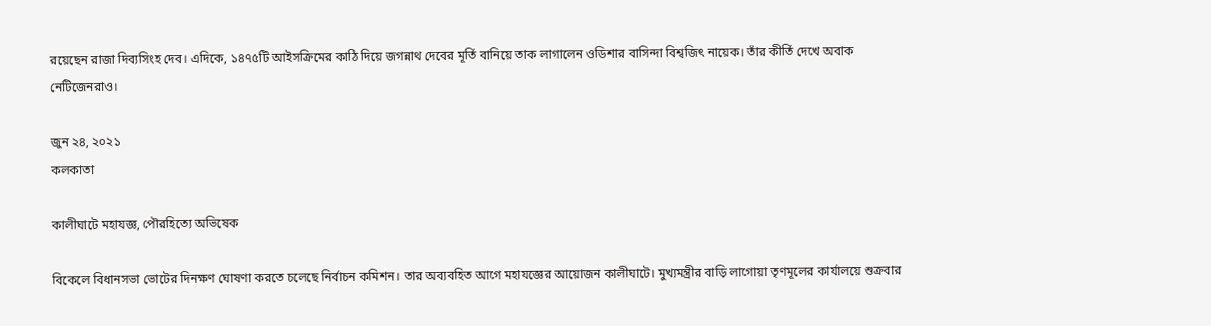রয়েছেন রাজা দিব্যসিংহ দেব। এদিকে, ১৪৭৫টি আইসক্রিমের কাঠি দিয়ে জগন্নাথ দেবের মূর্তি বানিয়ে তাক লাগালেন ওডিশার বাসিন্দা বিশ্বজিৎ নায়েক। তাঁর কীর্তি দেখে অবাক নেটিজেনরাও।

জুন ২৪, ২০২১
কলকাতা

কালীঘাটে মহাযজ্ঞ, পৌরহিত্যে অভিষেক

বিকেলে বিধানসভা ভোটের দিনক্ষণ ঘোষণা করতে চলেছে নির্বাচন কমিশন। তার অব্যবহিত আগে মহাযজ্ঞের আয়োজন কালীঘাটে। মুখ্যমন্ত্রীর বাড়ি লাগোয়া তৃণমূলের কার্যালয়ে শুক্রবার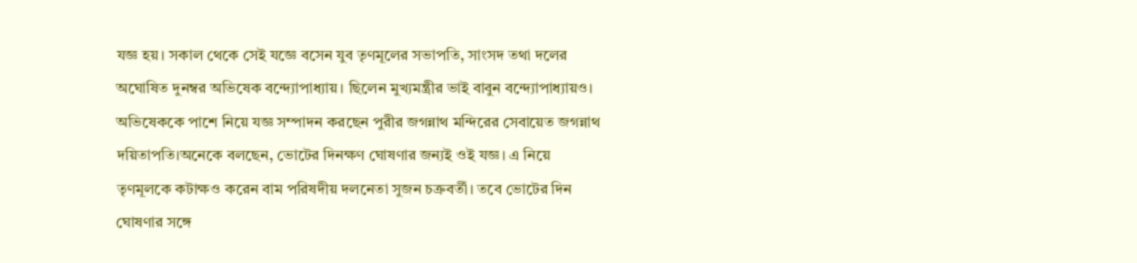যজ্ঞ হয়। সকাল থেকে সেই যজ্ঞে বসেন যুব তৃণমূলের সভাপতি, সাংসদ তথা দলের অঘোষিত দুনম্বর অভিষেক বন্দ্যোপাধ্যায়। ছিলেন মুখ্যমন্ত্রীর ভাই বাবুন বন্দ্যোপাধ্যায়ও। অভিষেককে পাশে নিয়ে যজ্ঞ সম্পাদন করছেন পুরীর জগন্নাথ মন্দিরের সেবায়েত জগন্নাথ দয়িতাপতি।অনেকে বলছেন, ভোটের দিনক্ষণ ঘোষণার জন্যই ওই যজ্ঞ। এ নিয়ে তৃণমূলকে কটাক্ষও করেন বাম পরিষদীয় দলনেতা সুজন চক্রবর্তী। তবে ভোটের দিন ঘোষণার সঙ্গে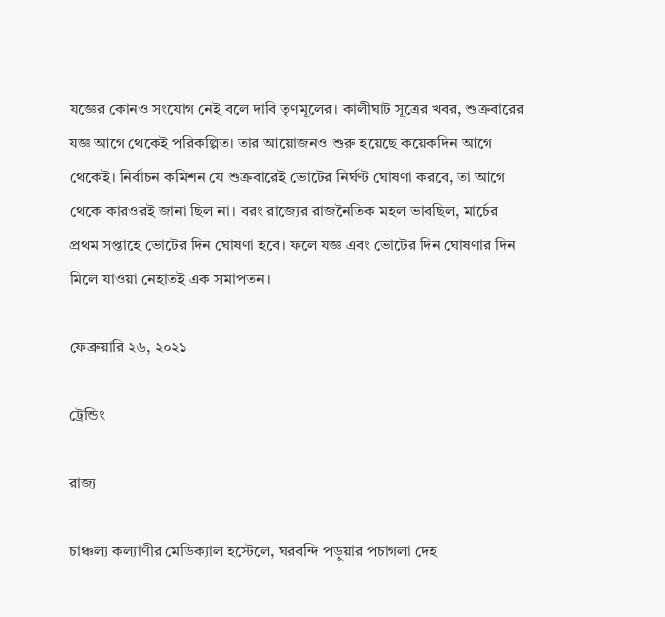যজ্ঞের কোনও সংযোগ নেই বলে দাবি তৃণমূলের। কালীঘাট সূত্রের খবর, শুক্রবারের যজ্ঞ আগে থেকেই পরিকল্পিত। তার আয়োজনও শুরু হয়েছে কয়েকদিন আগে থেকেই। নির্বাচন কমিশন যে শুক্রবারেই ভোটের নির্ঘণ্ট ঘোষণা করবে, তা আগে থেকে কারওরই জানা ছিল না। বরং রাজ্যের রাজনৈতিক মহল ভাবছিল, মার্চের প্রথম সপ্তাহে ভোটের দিন ঘোষণা হবে। ফলে যজ্ঞ এবং ভোটের দিন ঘোষণার দিন মিলে যাওয়া নেহাতই এক সমাপতন।

ফেব্রুয়ারি ২৬, ২০২১

ট্রেন্ডিং

রাজ্য

চাঞ্চল্য কল্যাণীর মেডিক্যাল হস্টেলে, ঘরবন্দি পড়ুয়ার পচাগলা দেহ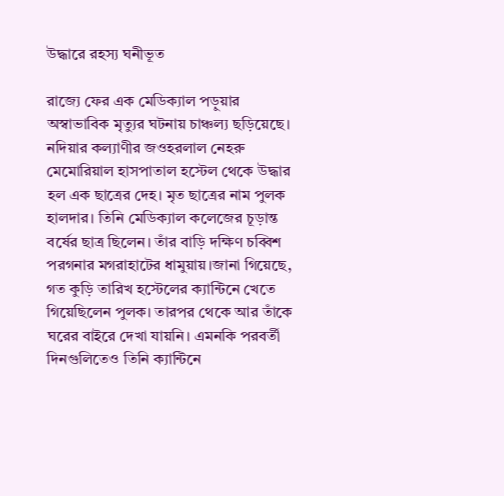উদ্ধারে রহস্য ঘনীভূত

রাজ্যে ফের এক মেডিক্যাল পড়ুয়ার অস্বাভাবিক মৃত্যুর ঘটনায় চাঞ্চল্য ছড়িয়েছে। নদিয়ার কল্যাণীর জওহরলাল নেহরু মেমোরিয়াল হাসপাতাল হস্টেল থেকে উদ্ধার হল এক ছাত্রের দেহ। মৃত ছাত্রের নাম পুলক হালদার। তিনি মেডিক্যাল কলেজের চূড়ান্ত বর্ষের ছাত্র ছিলেন। তাঁর বাড়ি দক্ষিণ চব্বিশ পরগনার মগরাহাটের ধামুয়ায়।জানা গিয়েছে, গত কুড়ি তারিখ হস্টেলের ক্যান্টিনে খেতে গিয়েছিলেন পুলক। তারপর থেকে আর তাঁকে ঘরের বাইরে দেখা যায়নি। এমনকি পরবর্তী দিনগুলিতেও তিনি ক্যান্টিনে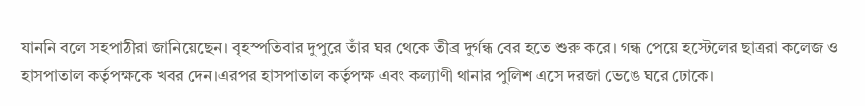যাননি বলে সহপাঠীরা জানিয়েছেন। বৃহস্পতিবার দুপুরে তাঁর ঘর থেকে তীব্র দুর্গন্ধ বের হতে শুরু করে। গন্ধ পেয়ে হস্টেলের ছাত্ররা কলেজ ও হাসপাতাল কর্তৃপক্ষকে খবর দেন।এরপর হাসপাতাল কর্তৃপক্ষ এবং কল্যাণী থানার পুলিশ এসে দরজা ভেঙে ঘরে ঢোকে।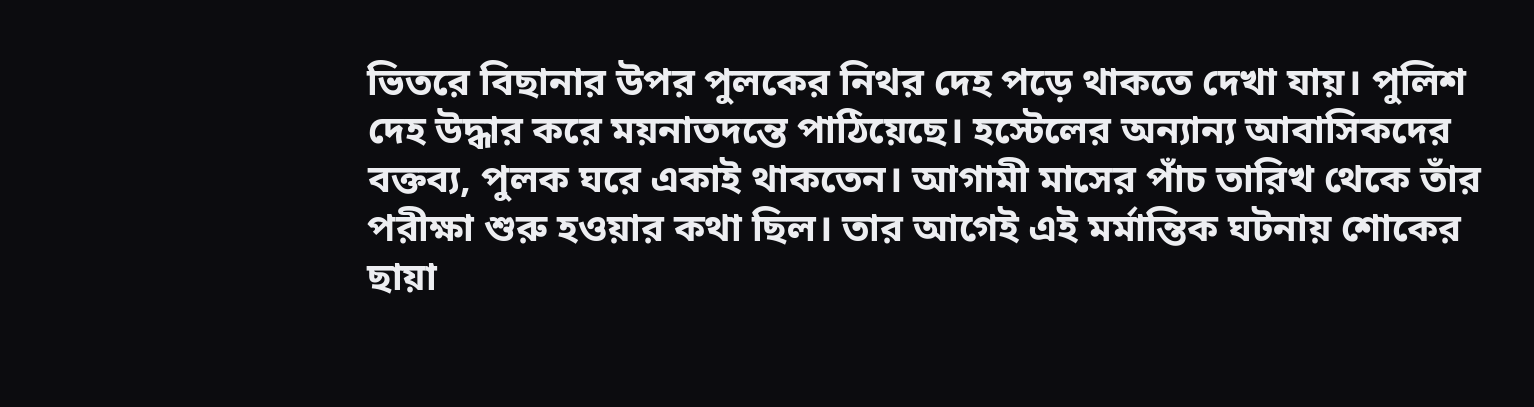ভিতরে বিছানার উপর পুলকের নিথর দেহ পড়ে থাকতে দেখা যায়। পুলিশ দেহ উদ্ধার করে ময়নাতদন্তে পাঠিয়েছে। হস্টেলের অন্যান্য আবাসিকদের বক্তব্য, পুলক ঘরে একাই থাকতেন। আগামী মাসের পাঁচ তারিখ থেকে তাঁর পরীক্ষা শুরু হওয়ার কথা ছিল। তার আগেই এই মর্মান্তিক ঘটনায় শোকের ছায়া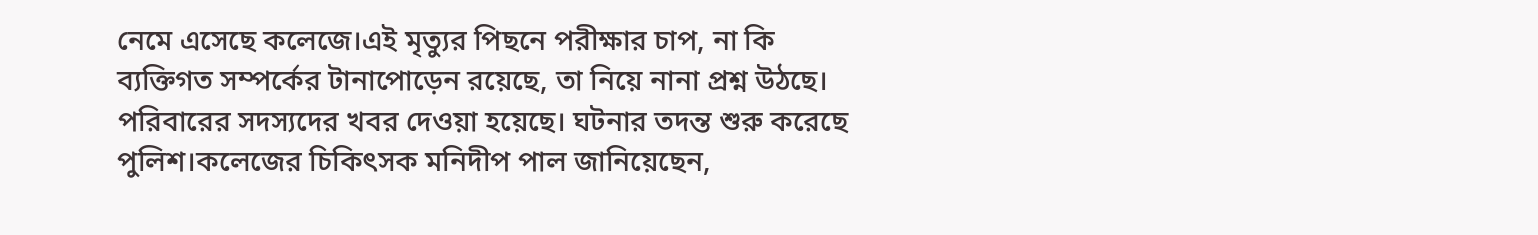নেমে এসেছে কলেজে।এই মৃত্যুর পিছনে পরীক্ষার চাপ, না কি ব্যক্তিগত সম্পর্কের টানাপোড়েন রয়েছে, তা নিয়ে নানা প্রশ্ন উঠছে। পরিবারের সদস্যদের খবর দেওয়া হয়েছে। ঘটনার তদন্ত শুরু করেছে পুলিশ।কলেজের চিকিৎসক মনিদীপ পাল জানিয়েছেন,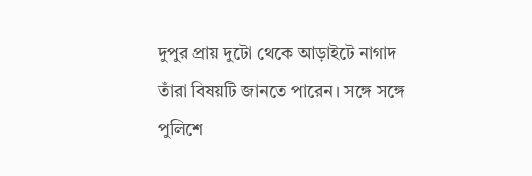দুপুর প্রায় দুটো থেকে আড়াইটে নাগাদ তাঁরা বিষয়টি জানতে পারেন। সঙ্গে সঙ্গে পুলিশে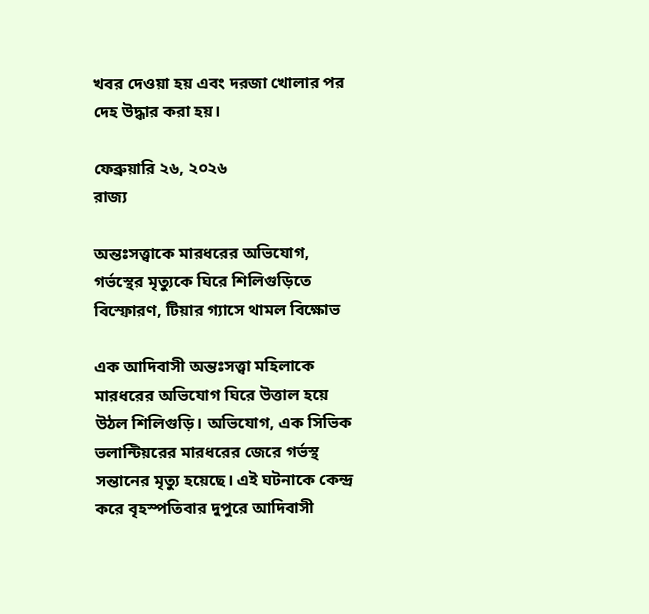খবর দেওয়া হয় এবং দরজা খোলার পর দেহ উদ্ধার করা হয়।

ফেব্রুয়ারি ২৬, ২০২৬
রাজ্য

অন্তঃসত্ত্বাকে মারধরের অভিযোগ, গর্ভস্থের মৃত্যুকে ঘিরে শিলিগুড়িতে বিস্ফোরণ, টিয়ার গ্যাসে থামল বিক্ষোভ

এক আদিবাসী অন্তঃসত্ত্বা মহিলাকে মারধরের অভিযোগ ঘিরে উত্তাল হয়ে উঠল শিলিগুড়ি। অভিযোগ, এক সিভিক ভলান্টিয়রের মারধরের জেরে গর্ভস্থ সন্তানের মৃত্যু হয়েছে। এই ঘটনাকে কেন্দ্র করে বৃহস্পতিবার দুপুরে আদিবাসী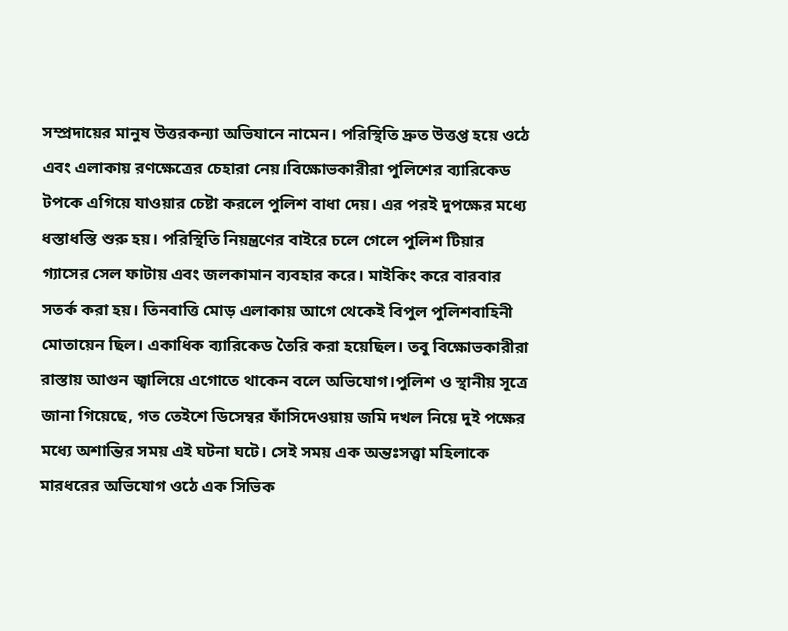সম্প্রদায়ের মানুষ উত্তরকন্যা অভিযানে নামেন। পরিস্থিতি দ্রুত উত্তপ্ত হয়ে ওঠে এবং এলাকায় রণক্ষেত্রের চেহারা নেয়।বিক্ষোভকারীরা পুলিশের ব্যারিকেড টপকে এগিয়ে যাওয়ার চেষ্টা করলে পুলিশ বাধা দেয়। এর পরই দুপক্ষের মধ্যে ধস্তাধস্তি শুরু হয়। পরিস্থিতি নিয়ন্ত্রণের বাইরে চলে গেলে পুলিশ টিয়ার গ্যাসের সেল ফাটায় এবং জলকামান ব্যবহার করে। মাইকিং করে বারবার সতর্ক করা হয়। তিনবাত্তি মোড় এলাকায় আগে থেকেই বিপুল পুলিশবাহিনী মোতায়েন ছিল। একাধিক ব্যারিকেড তৈরি করা হয়েছিল। তবু বিক্ষোভকারীরা রাস্তায় আগুন জ্বালিয়ে এগোতে থাকেন বলে অভিযোগ।পুলিশ ও স্থানীয় সূত্রে জানা গিয়েছে, গত তেইশে ডিসেম্বর ফাঁসিদেওয়ায় জমি দখল নিয়ে দুই পক্ষের মধ্যে অশান্তির সময় এই ঘটনা ঘটে। সেই সময় এক অন্তঃসত্ত্বা মহিলাকে মারধরের অভিযোগ ওঠে এক সিভিক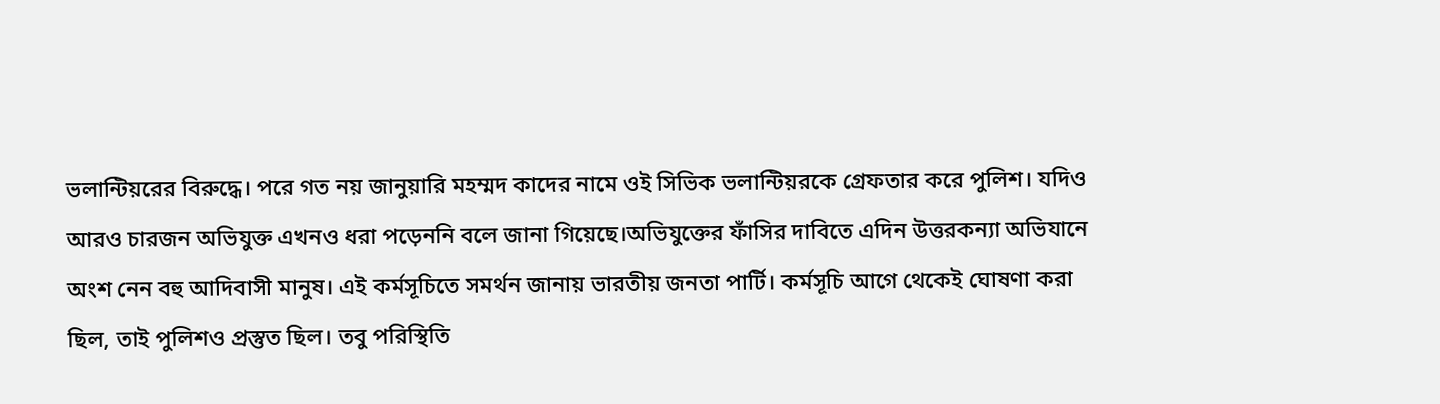ভলান্টিয়রের বিরুদ্ধে। পরে গত নয় জানুয়ারি মহম্মদ কাদের নামে ওই সিভিক ভলান্টিয়রকে গ্রেফতার করে পুলিশ। যদিও আরও চারজন অভিযুক্ত এখনও ধরা পড়েননি বলে জানা গিয়েছে।অভিযুক্তের ফাঁসির দাবিতে এদিন উত্তরকন্যা অভিযানে অংশ নেন বহু আদিবাসী মানুষ। এই কর্মসূচিতে সমর্থন জানায় ভারতীয় জনতা পার্টি। কর্মসূচি আগে থেকেই ঘোষণা করা ছিল, তাই পুলিশও প্রস্তুত ছিল। তবু পরিস্থিতি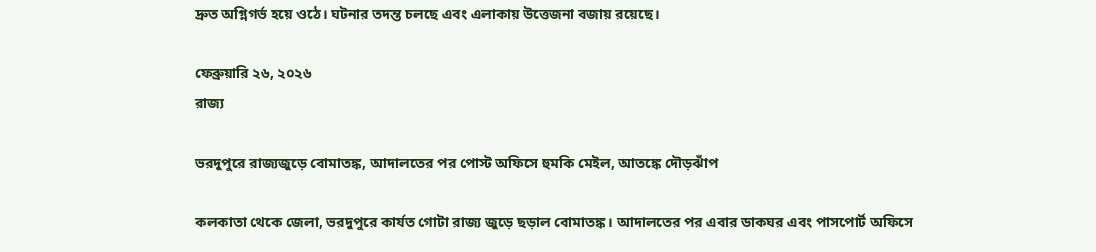দ্রুত অগ্নিগর্ভ হয়ে ওঠে। ঘটনার তদন্ত চলছে এবং এলাকায় উত্তেজনা বজায় রয়েছে।

ফেব্রুয়ারি ২৬, ২০২৬
রাজ্য

ভরদুপুরে রাজ্যজুড়ে বোমাতঙ্ক, আদালতের পর পোস্ট অফিসে হুমকি মেইল, আতঙ্কে দৌড়ঝাঁপ

কলকাতা থেকে জেলা, ভরদুপুরে কার্যত গোটা রাজ্য জুড়ে ছড়াল বোমাতঙ্ক। আদালতের পর এবার ডাকঘর এবং পাসপোর্ট অফিসে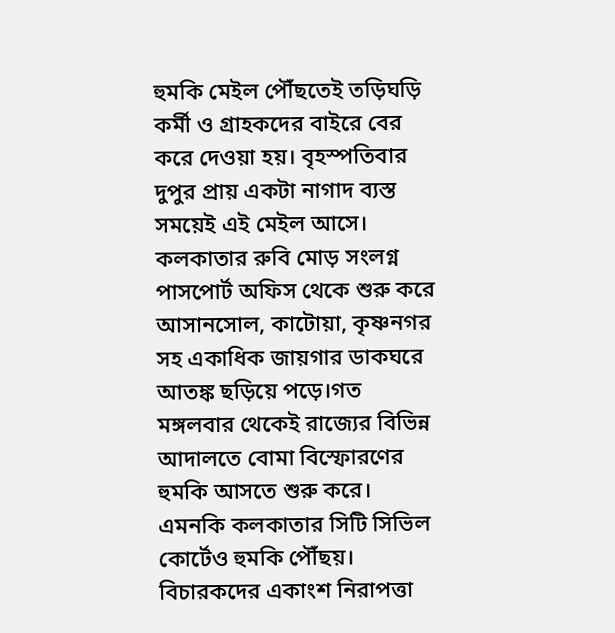হুমকি মেইল পৌঁছতেই তড়িঘড়ি কর্মী ও গ্রাহকদের বাইরে বের করে দেওয়া হয়। বৃহস্পতিবার দুপুর প্রায় একটা নাগাদ ব্যস্ত সময়েই এই মেইল আসে। কলকাতার রুবি মোড় সংলগ্ন পাসপোর্ট অফিস থেকে শুরু করে আসানসোল, কাটোয়া, কৃষ্ণনগর সহ একাধিক জায়গার ডাকঘরে আতঙ্ক ছড়িয়ে পড়ে।গত মঙ্গলবার থেকেই রাজ্যের বিভিন্ন আদালতে বোমা বিস্ফোরণের হুমকি আসতে শুরু করে। এমনকি কলকাতার সিটি সিভিল কোর্টেও হুমকি পৌঁছয়। বিচারকদের একাংশ নিরাপত্তা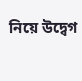নিয়ে উদ্বেগ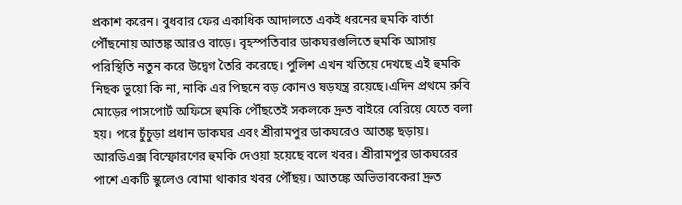প্রকাশ করেন। বুধবার ফের একাধিক আদালতে একই ধরনের হুমকি বার্তা পৌঁছনোয় আতঙ্ক আরও বাড়ে। বৃহস্পতিবার ডাকঘরগুলিতে হুমকি আসায় পরিস্থিতি নতুন করে উদ্বেগ তৈরি করেছে। পুলিশ এখন খতিয়ে দেখছে এই হুমকি নিছক ভুয়ো কি না, নাকি এর পিছনে বড় কোনও ষড়যন্ত্র রয়েছে।এদিন প্রথমে রুবি মোড়ের পাসপোর্ট অফিসে হুমকি পৌঁছতেই সকলকে দ্রুত বাইরে বেরিয়ে যেতে বলা হয়। পরে চুঁচুড়া প্রধান ডাকঘর এবং শ্রীরামপুর ডাকঘরেও আতঙ্ক ছড়ায়। আরডিএক্স বিস্ফোরণের হুমকি দেওয়া হয়েছে বলে খবর। শ্রীরামপুর ডাকঘরের পাশে একটি স্কুলেও বোমা থাকার খবর পৌঁছয়। আতঙ্কে অভিভাবকেরা দ্রুত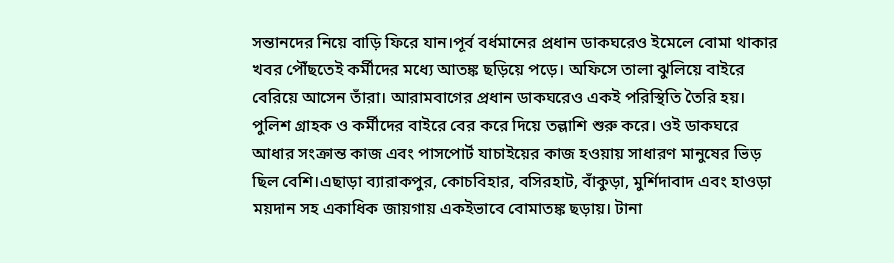সন্তানদের নিয়ে বাড়ি ফিরে যান।পূর্ব বর্ধমানের প্রধান ডাকঘরেও ইমেলে বোমা থাকার খবর পৌঁছতেই কর্মীদের মধ্যে আতঙ্ক ছড়িয়ে পড়ে। অফিসে তালা ঝুলিয়ে বাইরে বেরিয়ে আসেন তাঁরা। আরামবাগের প্রধান ডাকঘরেও একই পরিস্থিতি তৈরি হয়। পুলিশ গ্রাহক ও কর্মীদের বাইরে বের করে দিয়ে তল্লাশি শুরু করে। ওই ডাকঘরে আধার সংক্রান্ত কাজ এবং পাসপোর্ট যাচাইয়ের কাজ হওয়ায় সাধারণ মানুষের ভিড় ছিল বেশি।এছাড়া ব্যারাকপুর, কোচবিহার, বসিরহাট, বাঁকুড়া, মুর্শিদাবাদ এবং হাওড়া ময়দান সহ একাধিক জায়গায় একইভাবে বোমাতঙ্ক ছড়ায়। টানা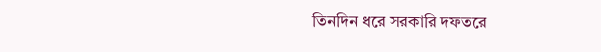তিনদিন ধরে সরকারি দফতরে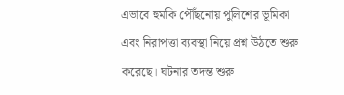এভাবে হুমকি পৌঁছনোয় পুলিশের ভূমিকা এবং নিরাপত্তা ব্যবস্থা নিয়ে প্রশ্ন উঠতে শুরু করেছে। ঘটনার তদন্ত শুরু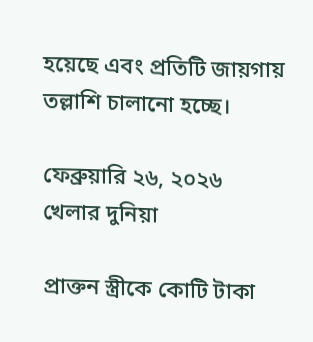হয়েছে এবং প্রতিটি জায়গায় তল্লাশি চালানো হচ্ছে।

ফেব্রুয়ারি ২৬, ২০২৬
খেলার দুনিয়া

প্রাক্তন স্ত্রীকে কোটি টাকা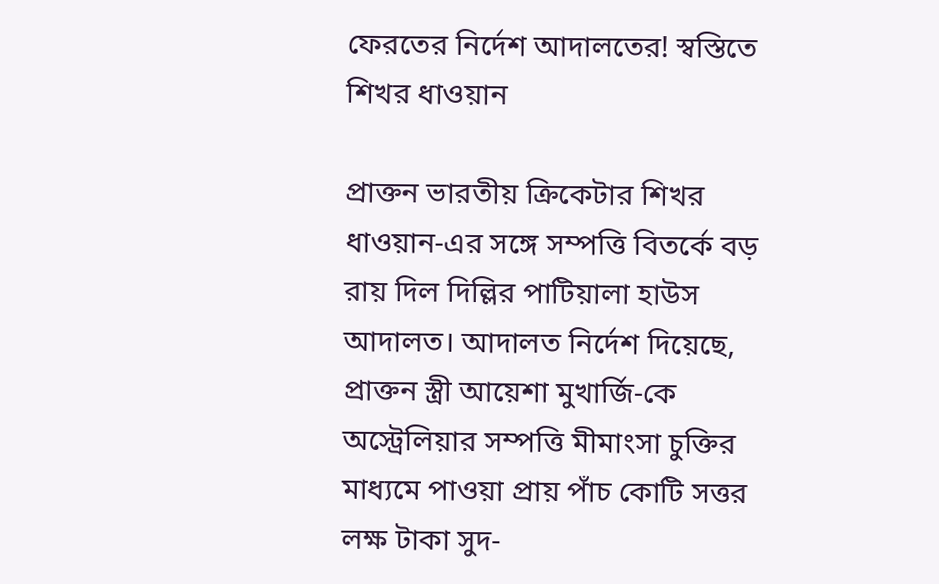ফেরতের নির্দেশ আদালতের! স্বস্তিতে শিখর ধাওয়ান

প্রাক্তন ভারতীয় ক্রিকেটার শিখর ধাওয়ান-এর সঙ্গে সম্পত্তি বিতর্কে বড় রায় দিল দিল্লির পাটিয়ালা হাউস আদালত। আদালত নির্দেশ দিয়েছে, প্রাক্তন স্ত্রী আয়েশা মুখার্জি-কে অস্ট্রেলিয়ার সম্পত্তি মীমাংসা চুক্তির মাধ্যমে পাওয়া প্রায় পাঁচ কোটি সত্তর লক্ষ টাকা সুদ-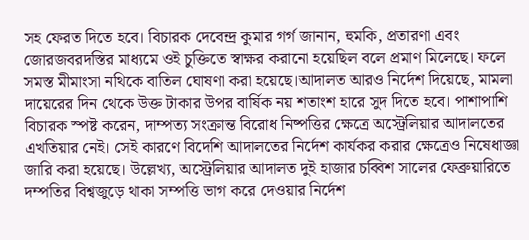সহ ফেরত দিতে হবে। বিচারক দেবেন্দ্র কুমার গর্গ জানান, হুমকি, প্রতারণা এবং জোরজবরদস্তির মাধ্যমে ওই চুক্তিতে স্বাক্ষর করানো হয়েছিল বলে প্রমাণ মিলেছে। ফলে সমস্ত মীমাংসা নথিকে বাতিল ঘোষণা করা হয়েছে।আদালত আরও নির্দেশ দিয়েছে, মামলা দায়েরের দিন থেকে উক্ত টাকার উপর বার্ষিক নয় শতাংশ হারে সুদ দিতে হবে। পাশাপাশি বিচারক স্পষ্ট করেন, দাম্পত্য সংক্রান্ত বিরোধ নিষ্পত্তির ক্ষেত্রে অস্ট্রেলিয়ার আদালতের এখতিয়ার নেই। সেই কারণে বিদেশি আদালতের নির্দেশ কার্যকর করার ক্ষেত্রেও নিষেধাজ্ঞা জারি করা হয়েছে। উল্লেখ্য, অস্ট্রেলিয়ার আদালত দুই হাজার চব্বিশ সালের ফেব্রুয়ারিতে দম্পতির বিশ্বজুড়ে থাকা সম্পত্তি ভাগ করে দেওয়ার নির্দেশ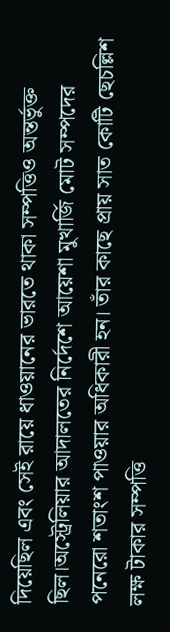দিয়েছিল এবং সেই রায়ে ধাওয়ানের ভারতে থাকা সম্পত্তিও অন্তর্ভুক্ত ছিল।অস্ট্রেলিয়ার আদালতের নির্দেশে আয়েশা মুখার্জি মোট সম্পদের পনেরো শতাংশ পাওয়ার অধিকারী হন। তাঁর কাছে প্রায় সাত কোটি ছেচল্লিশ লক্ষ টাকার সম্পত্তি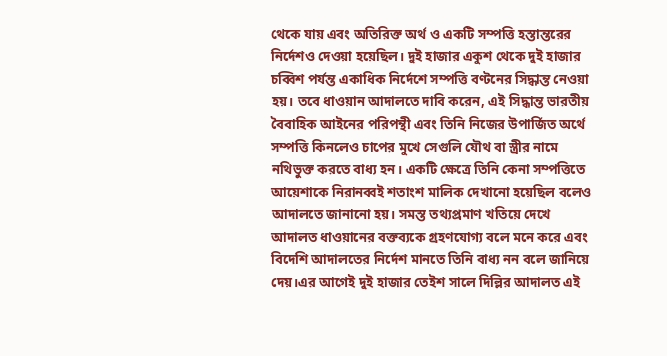থেকে যায় এবং অতিরিক্ত অর্থ ও একটি সম্পত্তি হস্তান্তরের নির্দেশও দেওয়া হয়েছিল। দুই হাজার একুশ থেকে দুই হাজার চব্বিশ পর্যন্ত একাধিক নির্দেশে সম্পত্তি বণ্টনের সিদ্ধান্ত নেওয়া হয়। তবে ধাওয়ান আদালতে দাবি করেন, এই সিদ্ধান্ত ভারতীয় বৈবাহিক আইনের পরিপন্থী এবং তিনি নিজের উপার্জিত অর্থে সম্পত্তি কিনলেও চাপের মুখে সেগুলি যৌথ বা স্ত্রীর নামে নথিভুক্ত করতে বাধ্য হন। একটি ক্ষেত্রে তিনি কেনা সম্পত্তিতে আয়েশাকে নিরানব্বই শতাংশ মালিক দেখানো হয়েছিল বলেও আদালতে জানানো হয়। সমস্ত তথ্যপ্রমাণ খতিয়ে দেখে আদালত ধাওয়ানের বক্তব্যকে গ্রহণযোগ্য বলে মনে করে এবং বিদেশি আদালতের নির্দেশ মানতে তিনি বাধ্য নন বলে জানিয়ে দেয়।এর আগেই দুই হাজার তেইশ সালে দিল্লির আদালত এই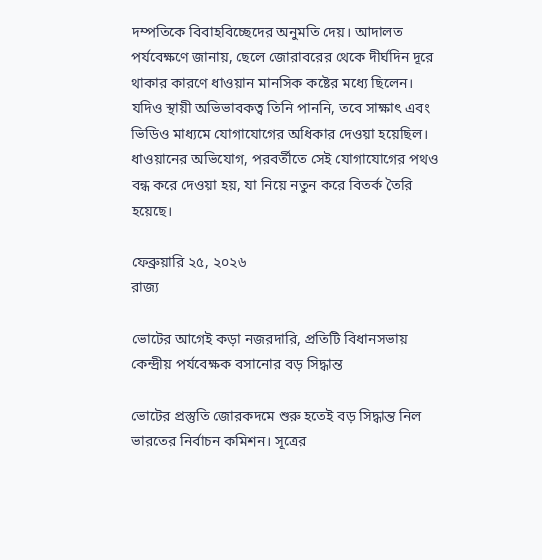দম্পতিকে বিবাহবিচ্ছেদের অনুমতি দেয়। আদালত পর্যবেক্ষণে জানায়, ছেলে জোরাবরের থেকে দীর্ঘদিন দূরে থাকার কারণে ধাওয়ান মানসিক কষ্টের মধ্যে ছিলেন। যদিও স্থায়ী অভিভাবকত্ব তিনি পাননি, তবে সাক্ষাৎ এবং ভিডিও মাধ্যমে যোগাযোগের অধিকার দেওয়া হয়েছিল। ধাওয়ানের অভিযোগ, পরবর্তীতে সেই যোগাযোগের পথও বন্ধ করে দেওয়া হয়, যা নিয়ে নতুন করে বিতর্ক তৈরি হয়েছে।

ফেব্রুয়ারি ২৫, ২০২৬
রাজ্য

ভোটের আগেই কড়া নজরদারি, প্রতিটি বিধানসভায় কেন্দ্রীয় পর্যবেক্ষক বসানোর বড় সিদ্ধান্ত

ভোটের প্রস্তুতি জোরকদমে শুরু হতেই বড় সিদ্ধান্ত নিল ভারতের নির্বাচন কমিশন। সূত্রের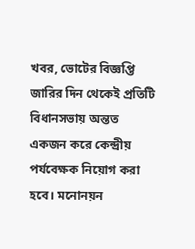খবর, ভোটের বিজ্ঞপ্তি জারির দিন থেকেই প্রতিটি বিধানসভায় অন্তত একজন করে কেন্দ্রীয় পর্যবেক্ষক নিয়োগ করা হবে। মনোনয়ন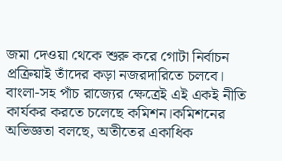জমা দেওয়া থেকে শুরু করে গোটা নির্বাচন প্রক্রিয়াই তাঁদের কড়া নজরদারিতে চলবে। বাংলা-সহ পাঁচ রাজ্যের ক্ষেত্রেই এই একই নীতি কার্যকর করতে চলেছে কমিশন।কমিশনের অভিজ্ঞতা বলছে, অতীতের একাধিক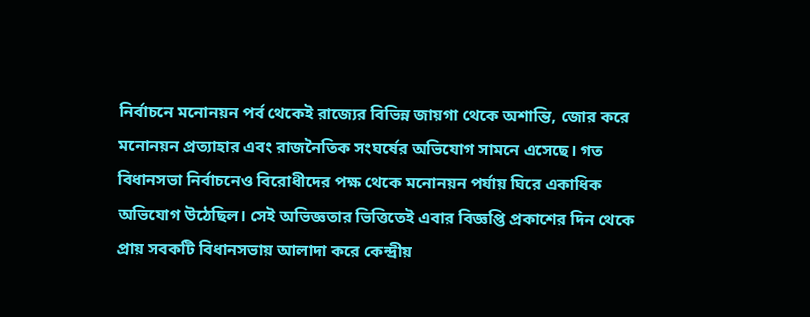নির্বাচনে মনোনয়ন পর্ব থেকেই রাজ্যের বিভিন্ন জায়গা থেকে অশান্তি, জোর করে মনোনয়ন প্রত্যাহার এবং রাজনৈতিক সংঘর্ষের অভিযোগ সামনে এসেছে। গত বিধানসভা নির্বাচনেও বিরোধীদের পক্ষ থেকে মনোনয়ন পর্যায় ঘিরে একাধিক অভিযোগ উঠেছিল। সেই অভিজ্ঞতার ভিত্তিতেই এবার বিজ্ঞপ্তি প্রকাশের দিন থেকে প্রায় সবকটি বিধানসভায় আলাদা করে কেন্দ্রীয়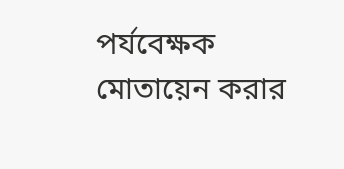পর্যবেক্ষক মোতায়েন করার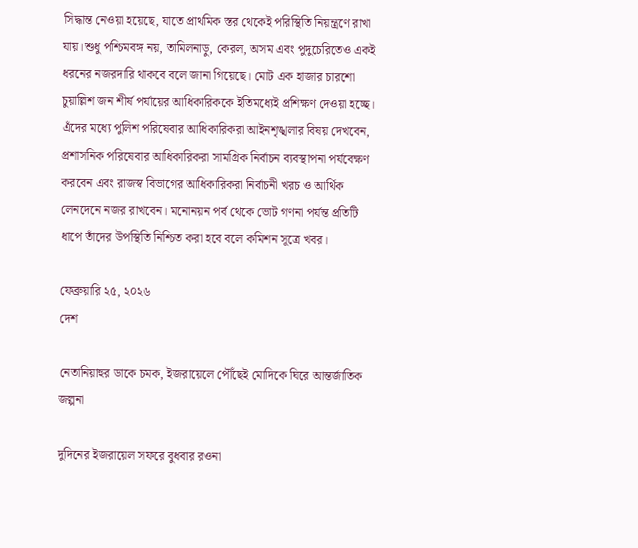সিদ্ধান্ত নেওয়া হয়েছে, যাতে প্রাথমিক স্তর থেকেই পরিস্থিতি নিয়ন্ত্রণে রাখা যায়।শুধু পশ্চিমবঙ্গ নয়, তামিলনাড়ু, কেরল, অসম এবং পুদুচেরিতেও একই ধরনের নজরদারি থাকবে বলে জানা গিয়েছে। মোট এক হাজার চারশো চুয়াল্লিশ জন শীর্ষ পর্যায়ের আধিকারিককে ইতিমধ্যেই প্রশিক্ষণ দেওয়া হচ্ছে। এঁদের মধ্যে পুলিশ পরিষেবার আধিকারিকরা আইনশৃঙ্খলার বিষয় দেখবেন, প্রশাসনিক পরিষেবার আধিকারিকরা সামগ্রিক নির্বাচন ব্যবস্থাপনা পর্যবেক্ষণ করবেন এবং রাজস্ব বিভাগের আধিকারিকরা নির্বাচনী খরচ ও আর্থিক লেনদেনে নজর রাখবেন। মনোনয়ন পর্ব থেকে ভোট গণনা পর্যন্ত প্রতিটি ধাপে তাঁদের উপস্থিতি নিশ্চিত করা হবে বলে কমিশন সূত্রে খবর।

ফেব্রুয়ারি ২৫, ২০২৬
দেশ

নেতানিয়াহুর ডাকে চমক, ইজরায়েলে পৌঁছেই মোদিকে ঘিরে আন্তর্জাতিক জল্পনা

দুদিনের ইজরায়েল সফরে বুধবার রওনা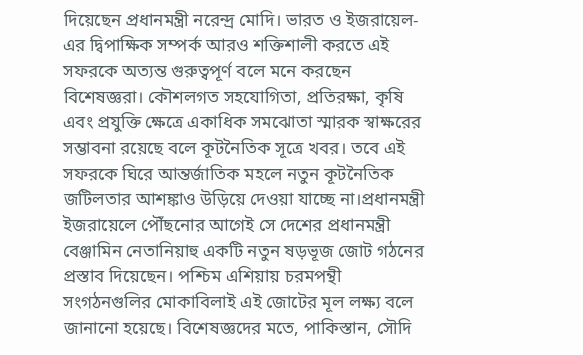দিয়েছেন প্রধানমন্ত্রী নরেন্দ্র মোদি। ভারত ও ইজরায়েল-এর দ্বিপাক্ষিক সম্পর্ক আরও শক্তিশালী করতে এই সফরকে অত্যন্ত গুরুত্বপূর্ণ বলে মনে করছেন বিশেষজ্ঞরা। কৌশলগত সহযোগিতা, প্রতিরক্ষা, কৃষি এবং প্রযুক্তি ক্ষেত্রে একাধিক সমঝোতা স্মারক স্বাক্ষরের সম্ভাবনা রয়েছে বলে কূটনৈতিক সূত্রে খবর। তবে এই সফরকে ঘিরে আন্তর্জাতিক মহলে নতুন কূটনৈতিক জটিলতার আশঙ্কাও উড়িয়ে দেওয়া যাচ্ছে না।প্রধানমন্ত্রী ইজরায়েলে পৌঁছনোর আগেই সে দেশের প্রধানমন্ত্রী বেঞ্জামিন নেতানিয়াহু একটি নতুন ষড়ভূজ জোট গঠনের প্রস্তাব দিয়েছেন। পশ্চিম এশিয়ায় চরমপন্থী সংগঠনগুলির মোকাবিলাই এই জোটের মূল লক্ষ্য বলে জানানো হয়েছে। বিশেষজ্ঞদের মতে, পাকিস্তান, সৌদি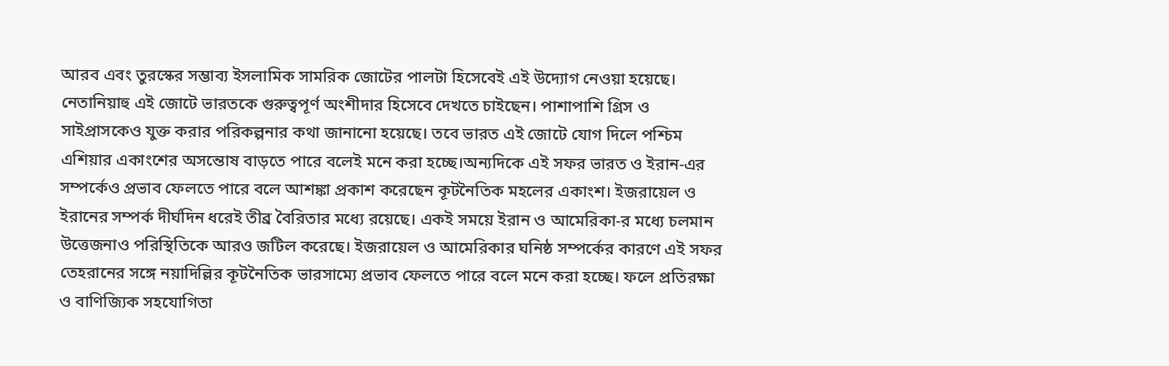আরব এবং তুরস্কের সম্ভাব্য ইসলামিক সামরিক জোটের পালটা হিসেবেই এই উদ্যোগ নেওয়া হয়েছে। নেতানিয়াহু এই জোটে ভারতকে গুরুত্বপূর্ণ অংশীদার হিসেবে দেখতে চাইছেন। পাশাপাশি গ্রিস ও সাইপ্রাসকেও যুক্ত করার পরিকল্পনার কথা জানানো হয়েছে। তবে ভারত এই জোটে যোগ দিলে পশ্চিম এশিয়ার একাংশের অসন্তোষ বাড়তে পারে বলেই মনে করা হচ্ছে।অন্যদিকে এই সফর ভারত ও ইরান-এর সম্পর্কেও প্রভাব ফেলতে পারে বলে আশঙ্কা প্রকাশ করেছেন কূটনৈতিক মহলের একাংশ। ইজরায়েল ও ইরানের সম্পর্ক দীর্ঘদিন ধরেই তীব্র বৈরিতার মধ্যে রয়েছে। একই সময়ে ইরান ও আমেরিকা-র মধ্যে চলমান উত্তেজনাও পরিস্থিতিকে আরও জটিল করেছে। ইজরায়েল ও আমেরিকার ঘনিষ্ঠ সম্পর্কের কারণে এই সফর তেহরানের সঙ্গে নয়াদিল্লির কূটনৈতিক ভারসাম্যে প্রভাব ফেলতে পারে বলে মনে করা হচ্ছে। ফলে প্রতিরক্ষা ও বাণিজ্যিক সহযোগিতা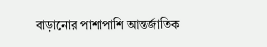বাড়ানোর পাশাপাশি আন্তর্জাতিক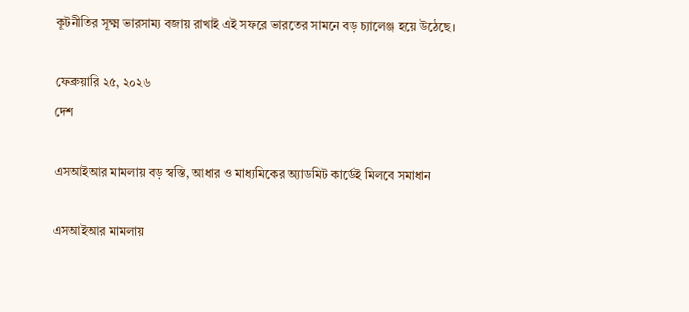কূটনীতির সূক্ষ্ম ভারসাম্য বজায় রাখাই এই সফরে ভারতের সামনে বড় চ্যালেঞ্জ হয়ে উঠেছে।

ফেব্রুয়ারি ২৫, ২০২৬
দেশ

এসআইআর মামলায় বড় স্বস্তি, আধার ও মাধ্যমিকের অ্যাডমিট কার্ডেই মিলবে সমাধান

এসআইআর মামলায়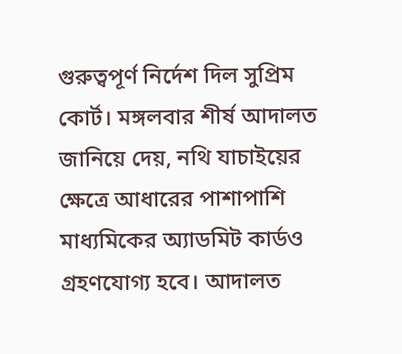গুরুত্বপূর্ণ নির্দেশ দিল সুপ্রিম কোর্ট। মঙ্গলবার শীর্ষ আদালত জানিয়ে দেয়, নথি যাচাইয়ের ক্ষেত্রে আধারের পাশাপাশি মাধ্যমিকের অ্যাডমিট কার্ডও গ্রহণযোগ্য হবে। আদালত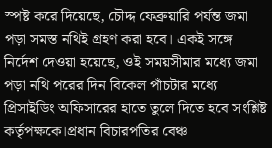স্পষ্ট করে দিয়েছে, চৌদ্দ ফেব্রুয়ারি পর্যন্ত জমা পড়া সমস্ত নথিই গ্রহণ করা হবে। একই সঙ্গে নির্দেশ দেওয়া হয়েছে, ওই সময়সীমার মধ্যে জমা পড়া নথি পরের দিন বিকেল পাঁচটার মধ্যে প্রিসাইডিং অফিসারের হাতে তুলে দিতে হবে সংশ্লিষ্ট কর্তৃপক্ষকে।প্রধান বিচারপতির বেঞ্চ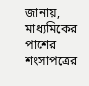জানায়, মাধ্যমিকের পাশের শংসাপত্রের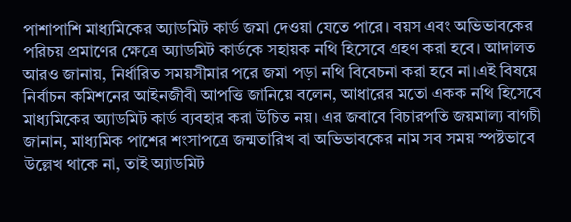পাশাপাশি মাধ্যমিকের অ্যাডমিট কার্ড জমা দেওয়া যেতে পারে। বয়স এবং অভিভাবকের পরিচয় প্রমাণের ক্ষেত্রে অ্যাডমিট কার্ডকে সহায়ক নথি হিসেবে গ্রহণ করা হবে। আদালত আরও জানায়, নির্ধারিত সময়সীমার পরে জমা পড়া নথি বিবেচনা করা হবে না।এই বিষয়ে নির্বাচন কমিশনের আইনজীবী আপত্তি জানিয়ে বলেন, আধারের মতো একক নথি হিসেবে মাধ্যমিকের অ্যাডমিট কার্ড ব্যবহার করা উচিত নয়। এর জবাবে বিচারপতি জয়মাল্য বাগচী জানান, মাধ্যমিক পাশের শংসাপত্রে জন্মতারিখ বা অভিভাবকের নাম সব সময় স্পষ্টভাবে উল্লেখ থাকে না, তাই অ্যাডমিট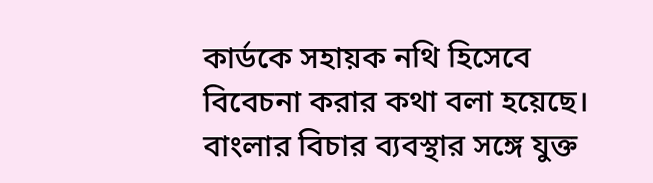কার্ডকে সহায়ক নথি হিসেবে বিবেচনা করার কথা বলা হয়েছে। বাংলার বিচার ব্যবস্থার সঙ্গে যুক্ত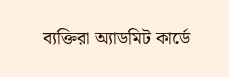ব্যক্তিরা অ্যাডমিট কার্ডে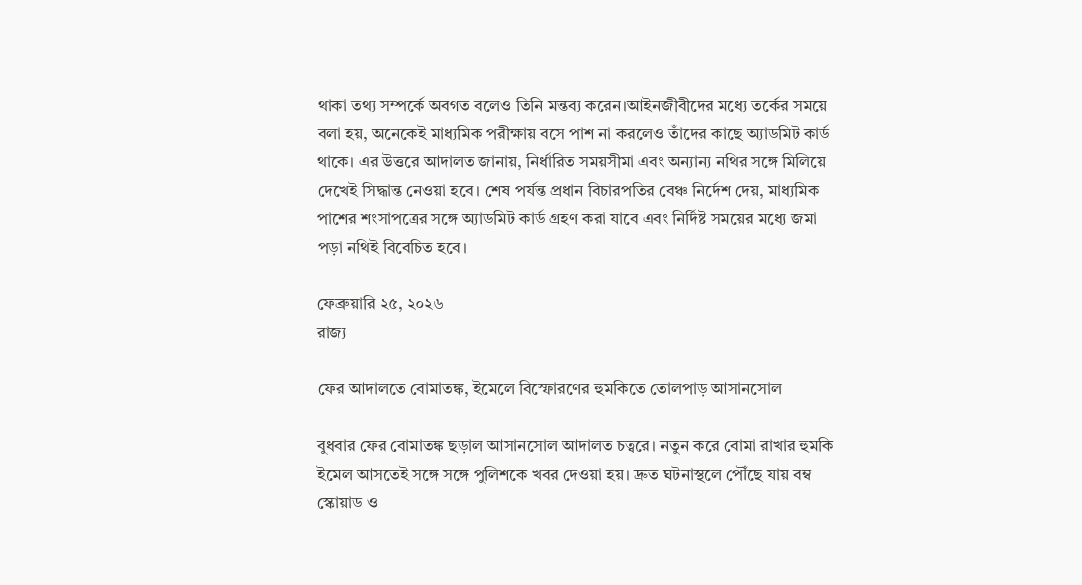থাকা তথ্য সম্পর্কে অবগত বলেও তিনি মন্তব্য করেন।আইনজীবীদের মধ্যে তর্কের সময়ে বলা হয়, অনেকেই মাধ্যমিক পরীক্ষায় বসে পাশ না করলেও তাঁদের কাছে অ্যাডমিট কার্ড থাকে। এর উত্তরে আদালত জানায়, নির্ধারিত সময়সীমা এবং অন্যান্য নথির সঙ্গে মিলিয়ে দেখেই সিদ্ধান্ত নেওয়া হবে। শেষ পর্যন্ত প্রধান বিচারপতির বেঞ্চ নির্দেশ দেয়, মাধ্যমিক পাশের শংসাপত্রের সঙ্গে অ্যাডমিট কার্ড গ্রহণ করা যাবে এবং নির্দিষ্ট সময়ের মধ্যে জমা পড়া নথিই বিবেচিত হবে।

ফেব্রুয়ারি ২৫, ২০২৬
রাজ্য

ফের আদালতে বোমাতঙ্ক, ইমেলে বিস্ফোরণের হুমকিতে তোলপাড় আসানসোল

বুধবার ফের বোমাতঙ্ক ছড়াল আসানসোল আদালত চত্বরে। নতুন করে বোমা রাখার হুমকি ইমেল আসতেই সঙ্গে সঙ্গে পুলিশকে খবর দেওয়া হয়। দ্রুত ঘটনাস্থলে পৌঁছে যায় বম্ব স্কোয়াড ও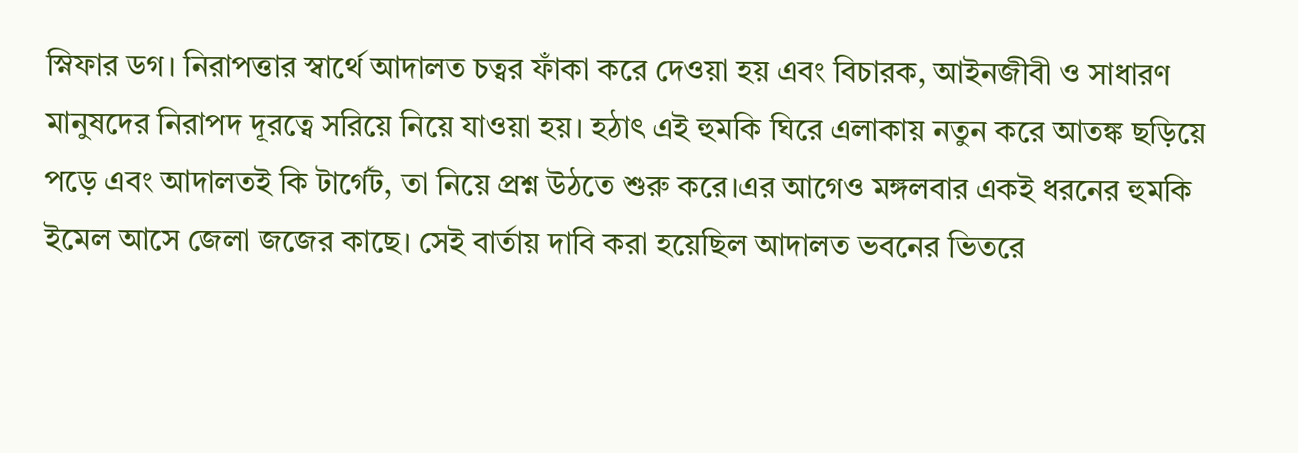স্নিফার ডগ। নিরাপত্তার স্বার্থে আদালত চত্বর ফাঁকা করে দেওয়া হয় এবং বিচারক, আইনজীবী ও সাধারণ মানুষদের নিরাপদ দূরত্বে সরিয়ে নিয়ে যাওয়া হয়। হঠাৎ এই হুমকি ঘিরে এলাকায় নতুন করে আতঙ্ক ছড়িয়ে পড়ে এবং আদালতই কি টার্গেট, তা নিয়ে প্রশ্ন উঠতে শুরু করে।এর আগেও মঙ্গলবার একই ধরনের হুমকি ইমেল আসে জেলা জজের কাছে। সেই বার্তায় দাবি করা হয়েছিল আদালত ভবনের ভিতরে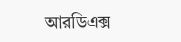আরডিএক্স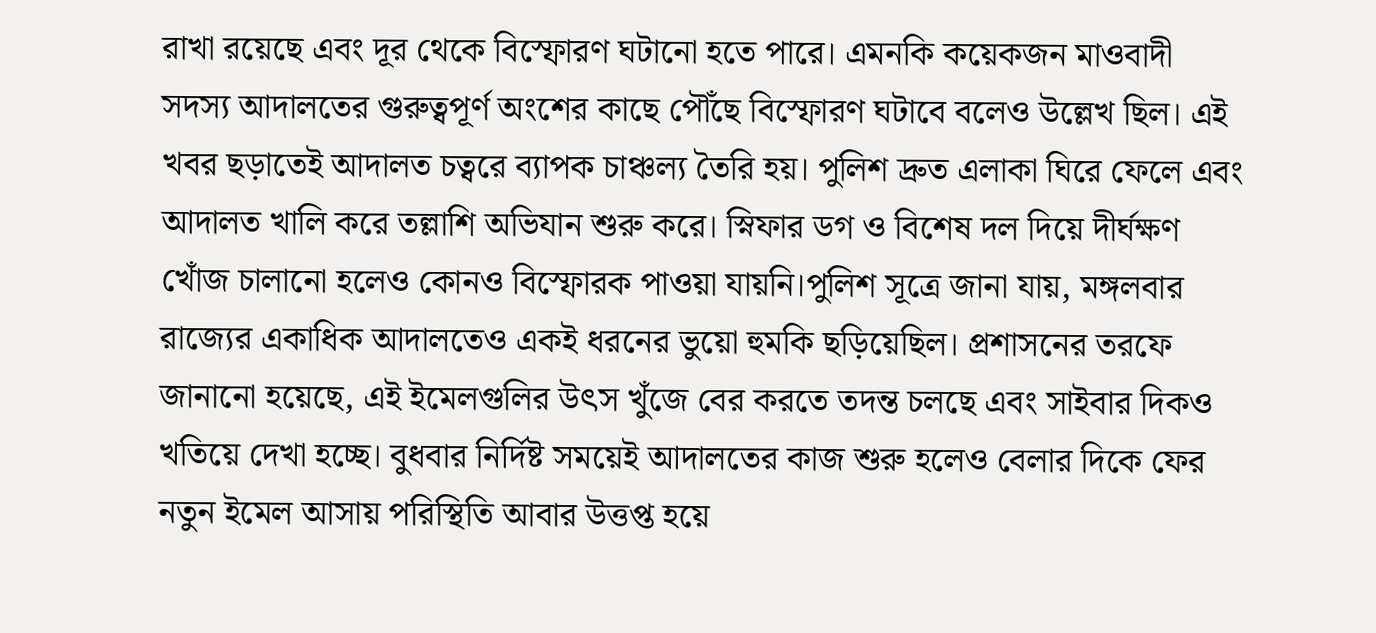রাখা রয়েছে এবং দূর থেকে বিস্ফোরণ ঘটানো হতে পারে। এমনকি কয়েকজন মাওবাদী সদস্য আদালতের গুরুত্বপূর্ণ অংশের কাছে পৌঁছে বিস্ফোরণ ঘটাবে বলেও উল্লেখ ছিল। এই খবর ছড়াতেই আদালত চত্বরে ব্যাপক চাঞ্চল্য তৈরি হয়। পুলিশ দ্রুত এলাকা ঘিরে ফেলে এবং আদালত খালি করে তল্লাশি অভিযান শুরু করে। স্নিফার ডগ ও বিশেষ দল দিয়ে দীর্ঘক্ষণ খোঁজ চালানো হলেও কোনও বিস্ফোরক পাওয়া যায়নি।পুলিশ সূত্রে জানা যায়, মঙ্গলবার রাজ্যের একাধিক আদালতেও একই ধরনের ভুয়ো হুমকি ছড়িয়েছিল। প্রশাসনের তরফে জানানো হয়েছে, এই ইমেলগুলির উৎস খুঁজে বের করতে তদন্ত চলছে এবং সাইবার দিকও খতিয়ে দেখা হচ্ছে। বুধবার নির্দিষ্ট সময়েই আদালতের কাজ শুরু হলেও বেলার দিকে ফের নতুন ইমেল আসায় পরিস্থিতি আবার উত্তপ্ত হয়ে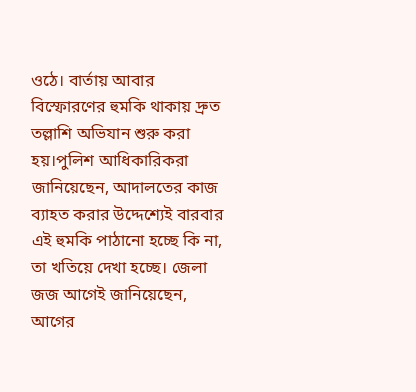ওঠে। বার্তায় আবার বিস্ফোরণের হুমকি থাকায় দ্রুত তল্লাশি অভিযান শুরু করা হয়।পুলিশ আধিকারিকরা জানিয়েছেন, আদালতের কাজ ব্যাহত করার উদ্দেশ্যেই বারবার এই হুমকি পাঠানো হচ্ছে কি না, তা খতিয়ে দেখা হচ্ছে। জেলা জজ আগেই জানিয়েছেন, আগের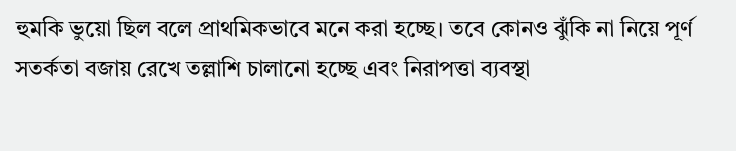হুমকি ভুয়ো ছিল বলে প্রাথমিকভাবে মনে করা হচ্ছে। তবে কোনও ঝুঁকি না নিয়ে পূর্ণ সতর্কতা বজায় রেখে তল্লাশি চালানো হচ্ছে এবং নিরাপত্তা ব্যবস্থা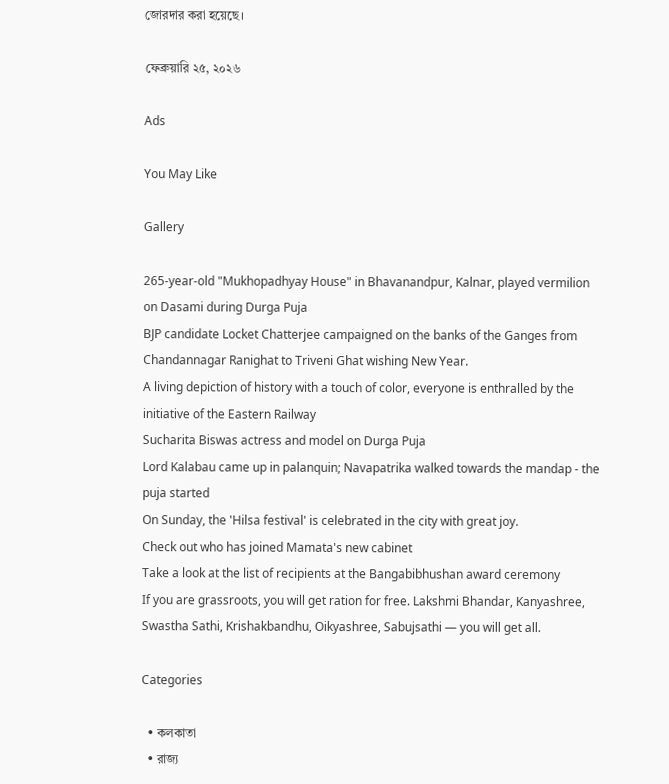জোরদার করা হয়েছে।

ফেব্রুয়ারি ২৫, ২০২৬

Ads

You May Like

Gallery

265-year-old "Mukhopadhyay House" in Bhavanandpur, Kalnar, played vermilion on Dasami during Durga Puja
BJP candidate Locket Chatterjee campaigned on the banks of the Ganges from Chandannagar Ranighat to Triveni Ghat wishing New Year.
A living depiction of history with a touch of color, everyone is enthralled by the initiative of the Eastern Railway
Sucharita Biswas actress and model on Durga Puja
Lord Kalabau came up in palanquin; Navapatrika walked towards the mandap - the puja started
On Sunday, the 'Hilsa festival' is celebrated in the city with great joy.
Check out who has joined Mamata's new cabinet
Take a look at the list of recipients at the Bangabibhushan award ceremony
If you are grassroots, you will get ration for free. Lakshmi Bhandar, Kanyashree, Swastha Sathi, Krishakbandhu, Oikyashree, Sabujsathi — you will get all.

Categories

  • কলকাতা
  • রাজ্য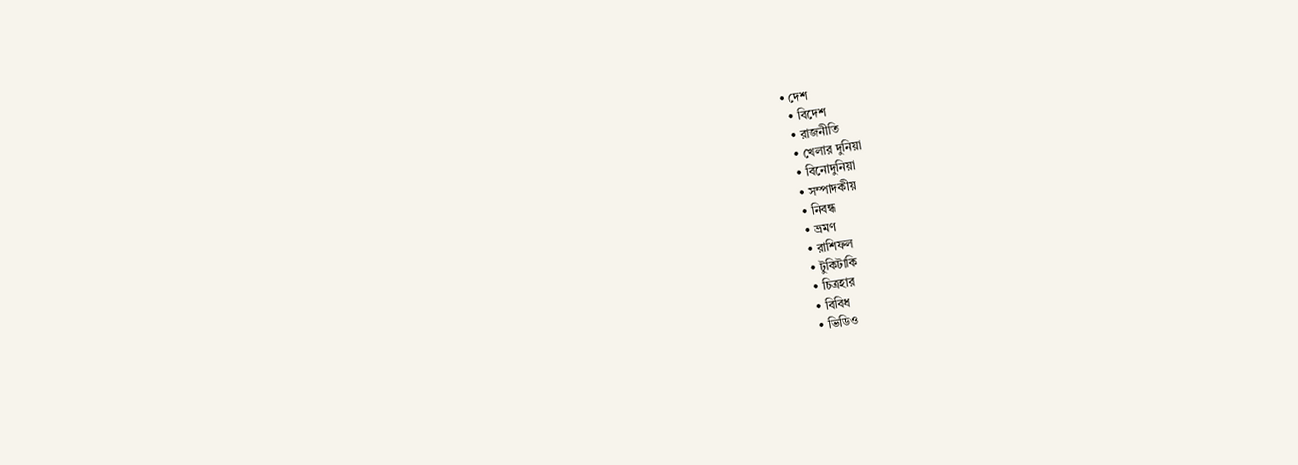• দেশ
  • বিদেশ
  • রাজনীতি
  • খেলার দুনিয়া
  • বিনোদুনিয়া
  • সম্পাদকীয়
  • নিবন্ধ
  • ভ্রমণ
  • রাশিফল
  • টুকিটাকি
  • চিত্রহার
  • বিবিধ
  • ভিডিও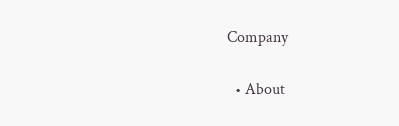Company

  • About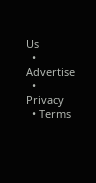Us
  • Advertise
  • Privacy
  • Terms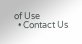of Use
  • Contact Us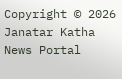Copyright © 2026 Janatar Katha News Portal